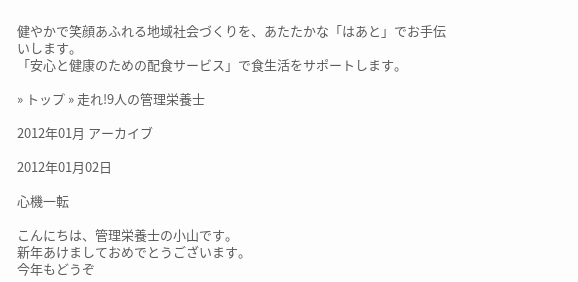健やかで笑顔あふれる地域社会づくりを、あたたかな「はあと」でお手伝いします。
「安心と健康のための配食サービス」で食生活をサポートします。

» トップ » 走れ!9人の管理栄養士

2012年01月 アーカイブ

2012年01月02日

心機一転

こんにちは、管理栄養士の小山です。
新年あけましておめでとうございます。
今年もどうぞ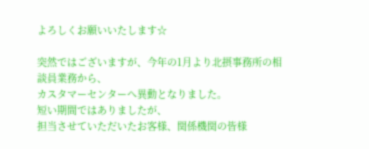よろしくお願いいたします☆

突然ではございますが、今年の1月より北摂事務所の相談員業務から、
カスタマーセンターへ異動となりました。
短い期間ではありましたが、
担当させていただいたお客様、関係機関の皆様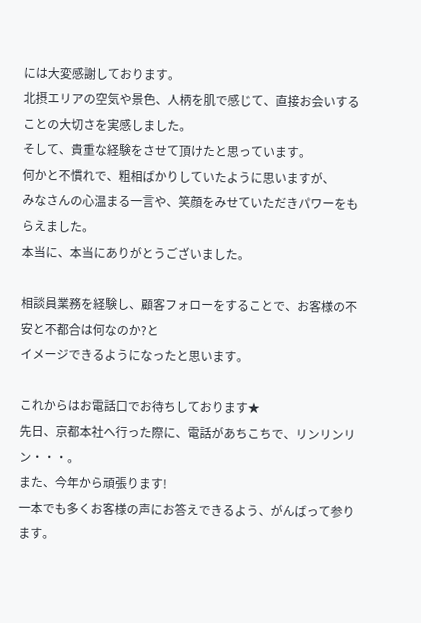には大変感謝しております。
北摂エリアの空気や景色、人柄を肌で感じて、直接お会いすることの大切さを実感しました。
そして、貴重な経験をさせて頂けたと思っています。
何かと不慣れで、粗相ばかりしていたように思いますが、
みなさんの心温まる一言や、笑顔をみせていただきパワーをもらえました。
本当に、本当にありがとうございました。

相談員業務を経験し、顧客フォローをすることで、お客様の不安と不都合は何なのか?と
イメージできるようになったと思います。

これからはお電話口でお待ちしております★
先日、京都本社へ行った際に、電話があちこちで、リンリンリン・・・。
また、今年から頑張ります!
一本でも多くお客様の声にお答えできるよう、がんばって参ります。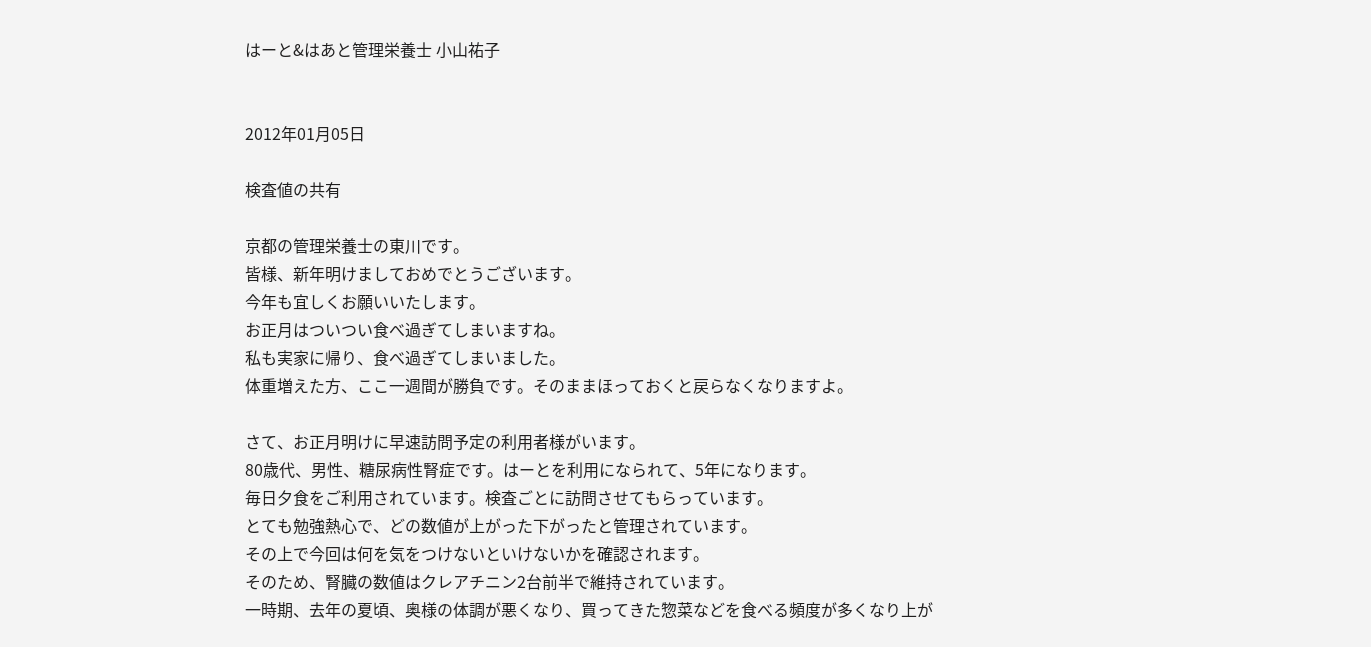はーと&はあと管理栄養士 小山祐子


2012年01月05日

検査値の共有

京都の管理栄養士の東川です。
皆様、新年明けましておめでとうございます。
今年も宜しくお願いいたします。
お正月はついつい食べ過ぎてしまいますね。
私も実家に帰り、食べ過ぎてしまいました。
体重増えた方、ここ一週間が勝負です。そのままほっておくと戻らなくなりますよ。

さて、お正月明けに早速訪問予定の利用者様がいます。
80歳代、男性、糖尿病性腎症です。はーとを利用になられて、5年になります。
毎日夕食をご利用されています。検査ごとに訪問させてもらっています。
とても勉強熱心で、どの数値が上がった下がったと管理されています。
その上で今回は何を気をつけないといけないかを確認されます。
そのため、腎臓の数値はクレアチニン2台前半で維持されています。
一時期、去年の夏頃、奥様の体調が悪くなり、買ってきた惣菜などを食べる頻度が多くなり上が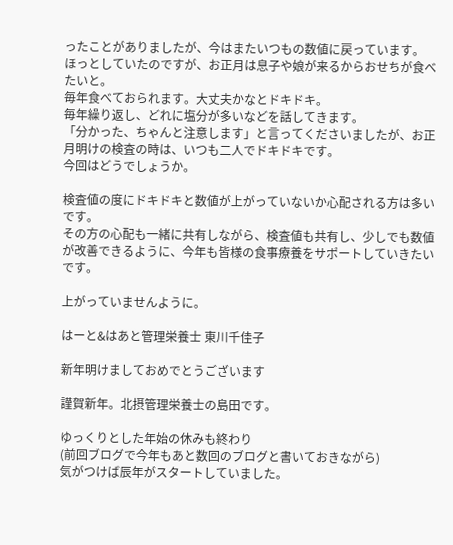ったことがありましたが、今はまたいつもの数値に戻っています。
ほっとしていたのですが、お正月は息子や娘が来るからおせちが食べたいと。
毎年食べておられます。大丈夫かなとドキドキ。
毎年繰り返し、どれに塩分が多いなどを話してきます。
「分かった、ちゃんと注意します」と言ってくださいましたが、お正月明けの検査の時は、いつも二人でドキドキです。
今回はどうでしょうか。

検査値の度にドキドキと数値が上がっていないか心配される方は多いです。
その方の心配も一緒に共有しながら、検査値も共有し、少しでも数値が改善できるように、今年も皆様の食事療養をサポートしていきたいです。

上がっていませんように。

はーと&はあと管理栄養士 東川千佳子

新年明けましておめでとうございます

謹賀新年。北摂管理栄養士の島田です。

ゆっくりとした年始の休みも終わり
(前回ブログで今年もあと数回のブログと書いておきながら)
気がつけば辰年がスタートしていました。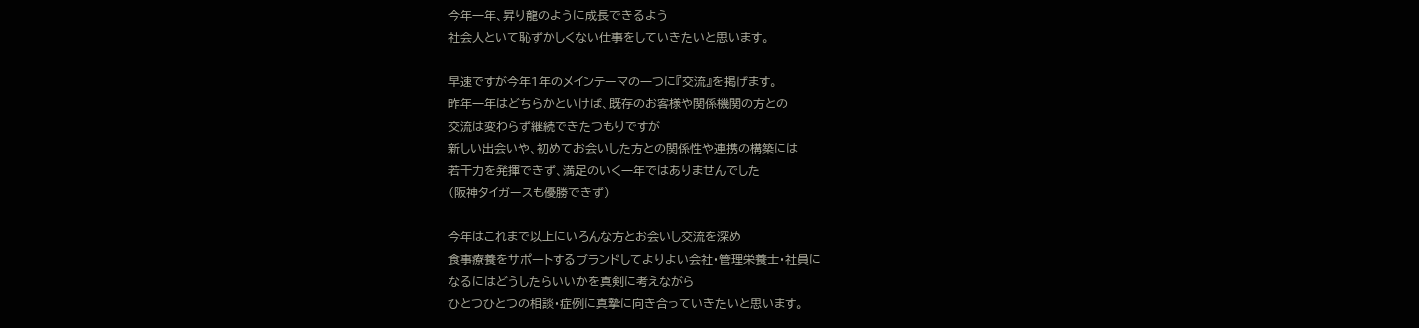今年一年、昇り龍のように成長できるよう
社会人といて恥ずかしくない仕事をしていきたいと思います。

早速ですが今年1年のメインテーマの一つに『交流』を掲げます。
昨年一年はどちらかといけば、既存のお客様や関係機関の方との
交流は変わらず継続できたつもりですが
新しい出会いや、初めてお会いした方との関係性や連携の構築には
若干力を発揮できず、満足のいく一年ではありませんでした
(阪神タイガースも優勝できず)

今年はこれまで以上にいろんな方とお会いし交流を深め
食事療養をサポートするブランドしてよりよい会社・管理栄養士・社員に
なるにはどうしたらいいかを真剣に考えながら
ひとつひとつの相談・症例に真摯に向き合っていきたいと思います。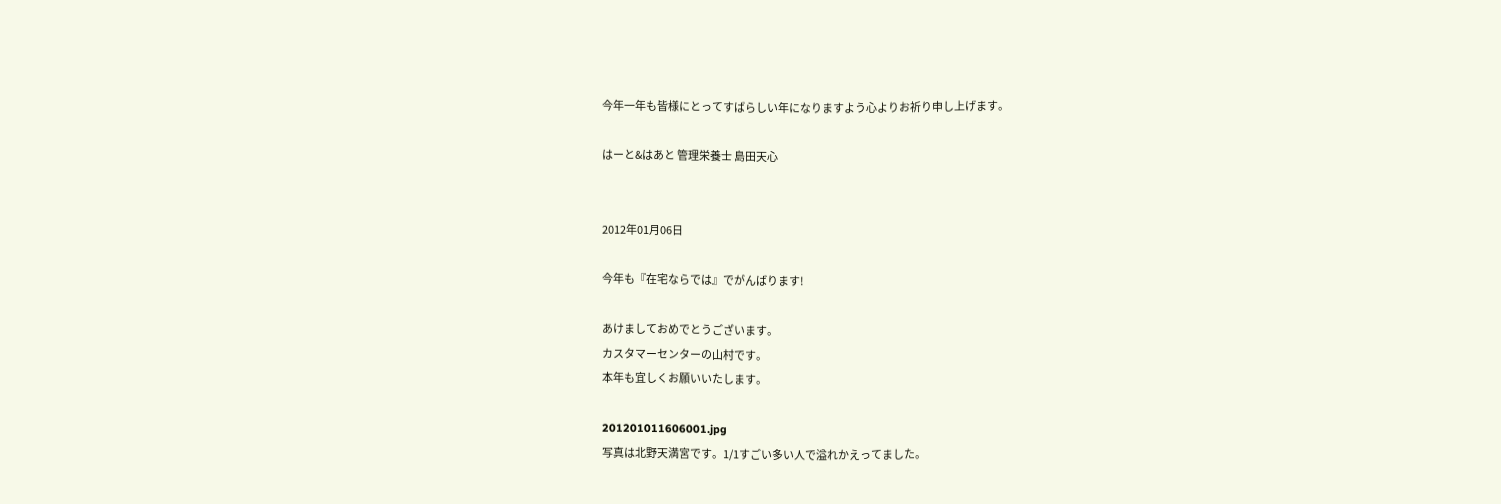今年一年も皆様にとってすばらしい年になりますよう心よりお祈り申し上げます。

はーと&はあと 管理栄養士 島田天心


2012年01月06日

今年も『在宅ならでは』でがんばります!

あけましておめでとうございます。
カスタマーセンターの山村です。
本年も宜しくお願いいたします。

201201011606001.jpg
写真は北野天満宮です。1/1すごい多い人で溢れかえってました。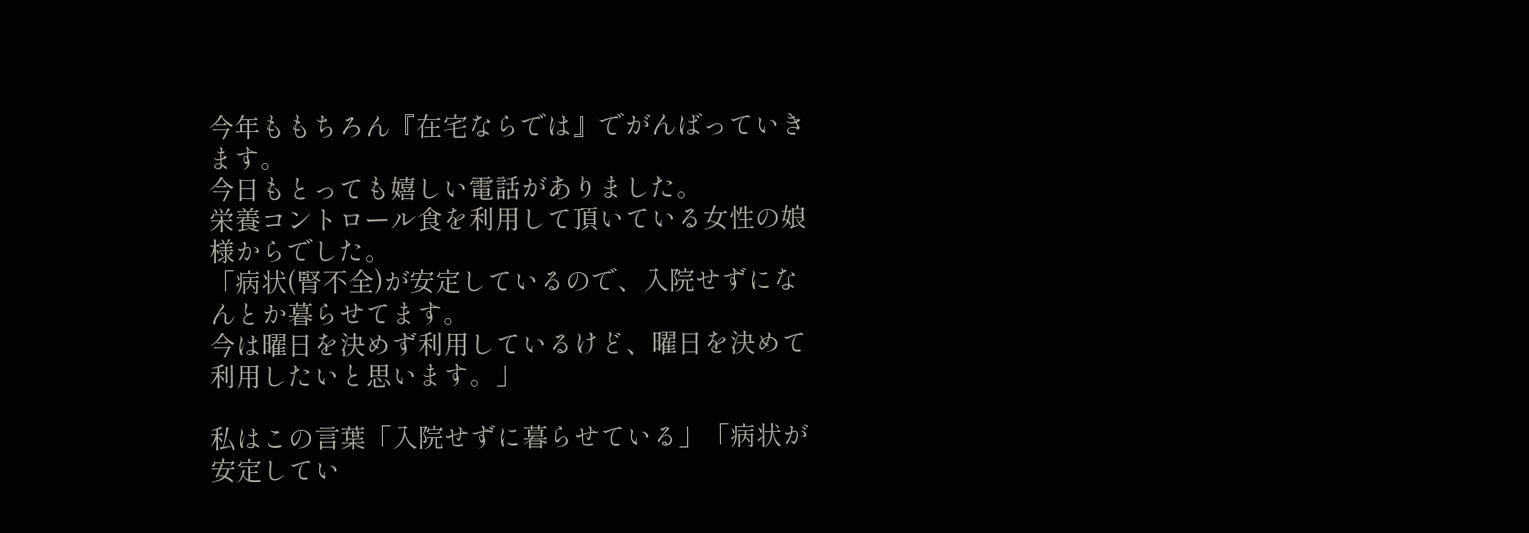今年ももちろん『在宅ならでは』でがんばっていきます。
今日もとっても嬉しい電話がありました。
栄養コントロール食を利用して頂いている女性の娘様からでした。
「病状(腎不全)が安定しているので、入院せずになんとか暮らせてます。
今は曜日を決めず利用しているけど、曜日を決めて利用したいと思います。」

私はこの言葉「入院せずに暮らせている」「病状が安定してい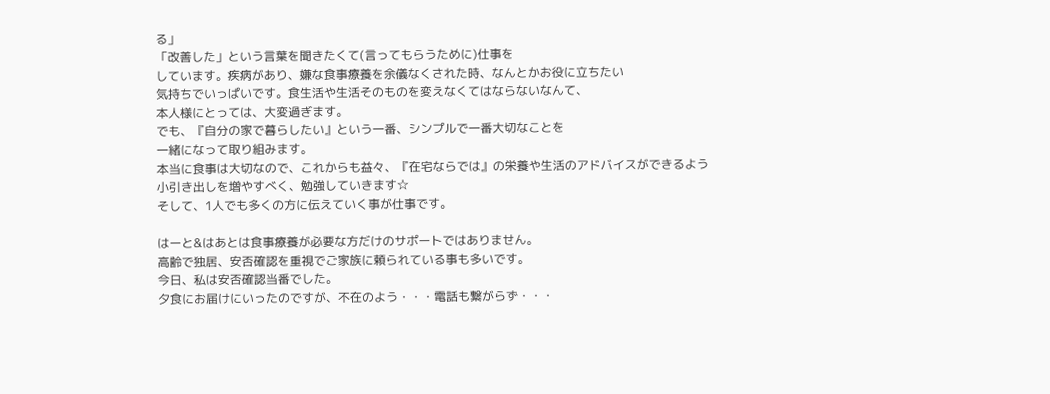る」
「改善した」という言葉を聞きたくて(言ってもらうために)仕事を
しています。疾病があり、嫌な食事療養を余儀なくされた時、なんとかお役に立ちたい
気持ちでいっぱいです。食生活や生活そのものを変えなくてはならないなんて、
本人様にとっては、大変過ぎます。
でも、『自分の家で暮らしたい』という一番、シンプルで一番大切なことを
一緒になって取り組みます。
本当に食事は大切なので、これからも益々、『在宅ならでは』の栄養や生活のアドバイスができるよう
小引き出しを増やすべく、勉強していきます☆
そして、1人でも多くの方に伝えていく事が仕事です。

はーと&はあとは食事療養が必要な方だけのサポートではありません。
高齢で独居、安否確認を重視でご家族に頼られている事も多いです。
今日、私は安否確認当番でした。
夕食にお届けにいったのですが、不在のよう・・・電話も繋がらず・・・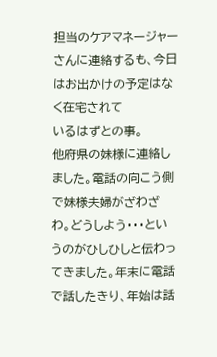担当のケアマネージャーさんに連絡するも、今日はお出かけの予定はなく在宅されて
いるはずとの事。
他府県の妹様に連絡しました。電話の向こう側で妹様夫婦がざわざわ。どうしよう・・・というのがひしひしと伝わってきました。年末に電話で話したきり、年始は話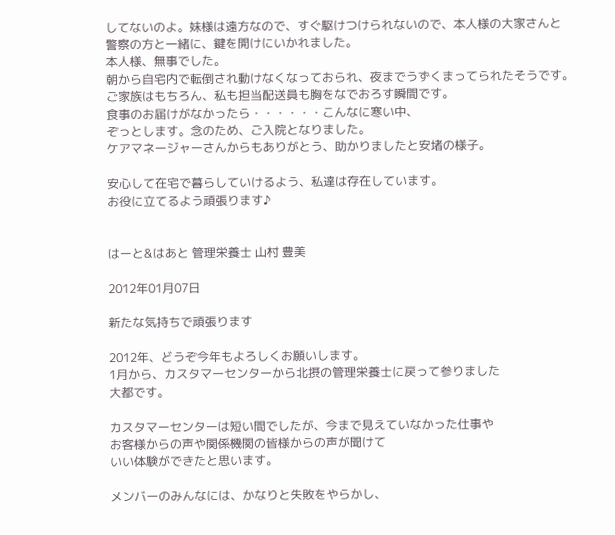してないのよ。妹様は遠方なので、すぐ駆けつけられないので、本人様の大家さんと
警察の方と一緒に、鍵を開けにいかれました。
本人様、無事でした。
朝から自宅内で転倒され動けなくなっておられ、夜までうずくまってられたそうです。
ご家族はもちろん、私も担当配送員も胸をなでおろす瞬間です。
食事のお届けがなかったら・・・・・・こんなに寒い中、
ぞっとします。念のため、ご入院となりました。
ケアマネージャーさんからもありがとう、助かりましたと安堵の様子。

安心して在宅で暮らしていけるよう、私達は存在しています。
お役に立てるよう頑張ります♪


はーと&はあと 管理栄養士 山村 豊美

2012年01月07日

新たな気持ちで頑張ります

2012年、どうぞ今年もよろしくお願いします。
1月から、カスタマーセンターから北摂の管理栄養士に戻って参りました
大都です。

カスタマーセンターは短い間でしたが、今まで見えていなかった仕事や
お客様からの声や関係機関の皆様からの声が聞けて
いい体験ができたと思います。

メンバーのみんなには、かなりと失敗をやらかし、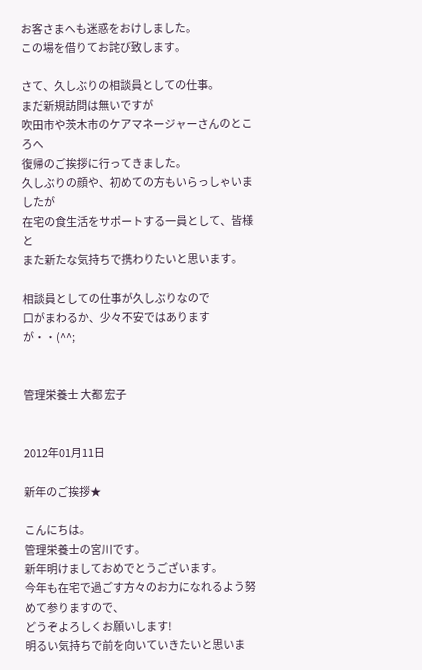お客さまへも迷惑をおけしました。
この場を借りてお詫び致します。

さて、久しぶりの相談員としての仕事。
まだ新規訪問は無いですが
吹田市や茨木市のケアマネージャーさんのところへ
復帰のご挨拶に行ってきました。
久しぶりの顔や、初めての方もいらっしゃいましたが
在宅の食生活をサポートする一員として、皆様と
また新たな気持ちで携わりたいと思います。

相談員としての仕事が久しぶりなので
口がまわるか、少々不安ではありますが・・(^^;


管理栄養士 大都 宏子


2012年01月11日

新年のご挨拶★

こんにちは。
管理栄養士の宮川です。
新年明けましておめでとうございます。
今年も在宅で過ごす方々のお力になれるよう努めて参りますので、
どうぞよろしくお願いします!
明るい気持ちで前を向いていきたいと思いま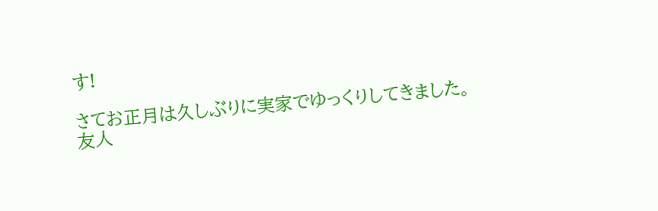す!

さてお正月は久しぶりに実家でゆっくりしてきました。
友人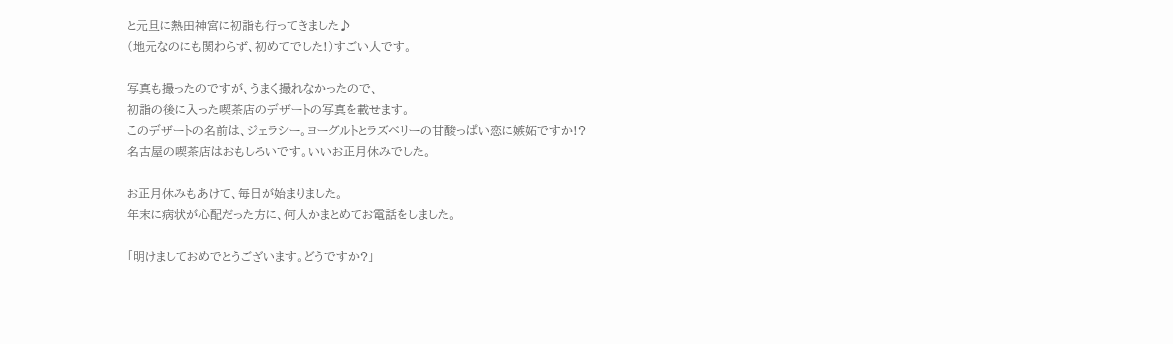と元旦に熱田神宮に初詣も行ってきました♪
(地元なのにも関わらず、初めてでした!)すごい人です。

写真も撮ったのですが、うまく撮れなかったので、
初詣の後に入った喫茶店のデザートの写真を載せます。
このデザートの名前は、ジェラシー。ヨーグルトとラズベリーの甘酸っぱい恋に嫉妬ですか!?
名古屋の喫茶店はおもしろいです。いいお正月休みでした。

お正月休みもあけて、毎日が始まりました。
年末に病状が心配だった方に、何人かまとめてお電話をしました。

「明けましておめでとうございます。どうですか?」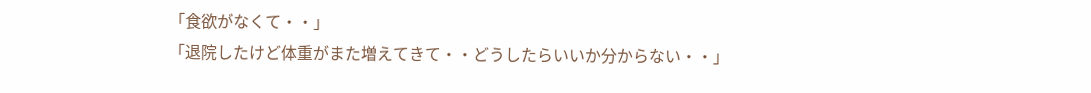「食欲がなくて・・」
「退院したけど体重がまた増えてきて・・どうしたらいいか分からない・・」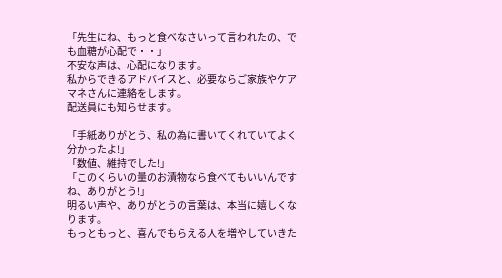「先生にね、もっと食べなさいって言われたの、でも血糖が心配で・・」
不安な声は、心配になります。
私からできるアドバイスと、必要ならご家族やケアマネさんに連絡をします。
配送員にも知らせます。

「手紙ありがとう、私の為に書いてくれていてよく分かったよ!」
「数値、維持でした!」
「このくらいの量のお漬物なら食べてもいいんですね、ありがとう!」
明るい声や、ありがとうの言葉は、本当に嬉しくなります。
もっともっと、喜んでもらえる人を増やしていきた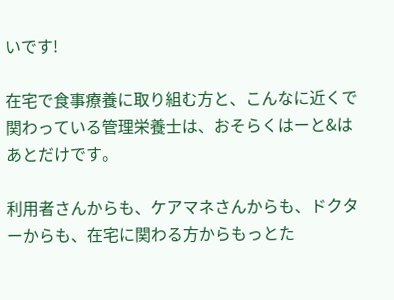いです!

在宅で食事療養に取り組む方と、こんなに近くで関わっている管理栄養士は、おそらくはーと&はあとだけです。

利用者さんからも、ケアマネさんからも、ドクターからも、在宅に関わる方からもっとた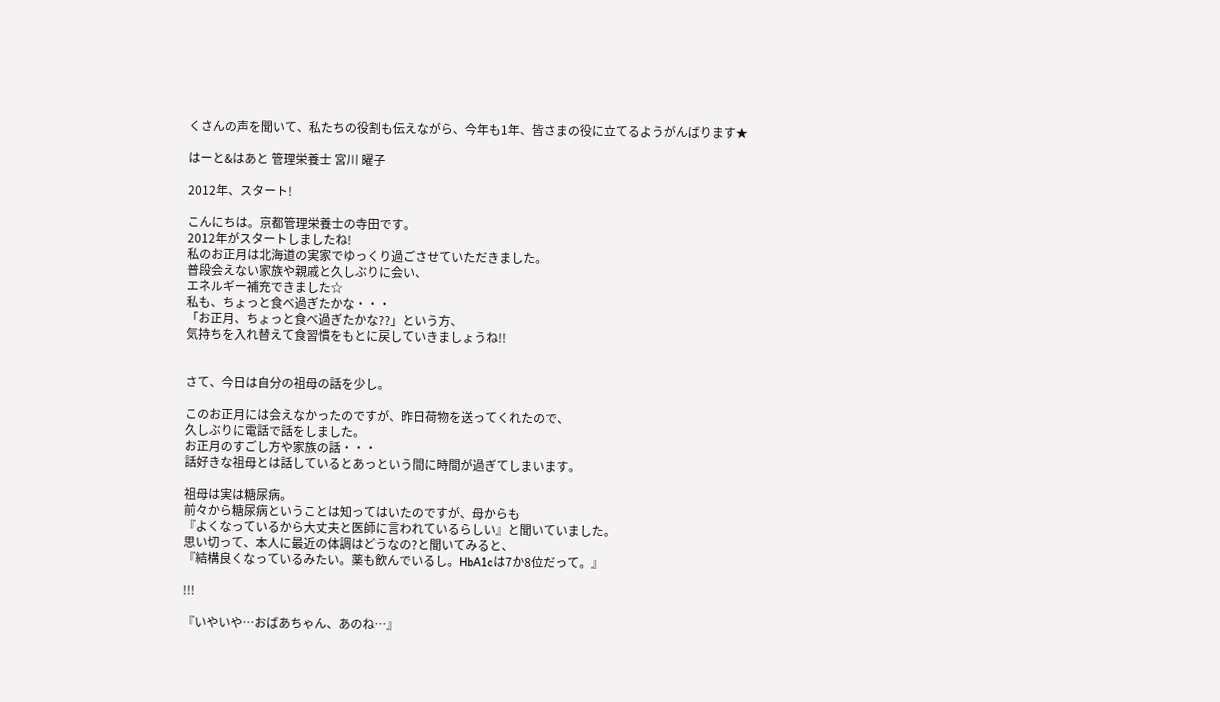くさんの声を聞いて、私たちの役割も伝えながら、今年も1年、皆さまの役に立てるようがんばります★

はーと&はあと 管理栄養士 宮川 曜子

2012年、スタート!

こんにちは。京都管理栄養士の寺田です。
2012年がスタートしましたね!
私のお正月は北海道の実家でゆっくり過ごさせていただきました。
普段会えない家族や親戚と久しぶりに会い、
エネルギー補充できました☆
私も、ちょっと食べ過ぎたかな・・・
「お正月、ちょっと食べ過ぎたかな??」という方、
気持ちを入れ替えて食習慣をもとに戻していきましょうね!!


さて、今日は自分の祖母の話を少し。

このお正月には会えなかったのですが、昨日荷物を送ってくれたので、
久しぶりに電話で話をしました。
お正月のすごし方や家族の話・・・
話好きな祖母とは話しているとあっという間に時間が過ぎてしまいます。

祖母は実は糖尿病。
前々から糖尿病ということは知ってはいたのですが、母からも
『よくなっているから大丈夫と医師に言われているらしい』と聞いていました。
思い切って、本人に最近の体調はどうなの?と聞いてみると、
『結構良くなっているみたい。薬も飲んでいるし。HbA1cは7か8位だって。』

!!!

『いやいや…おばあちゃん、あのね…』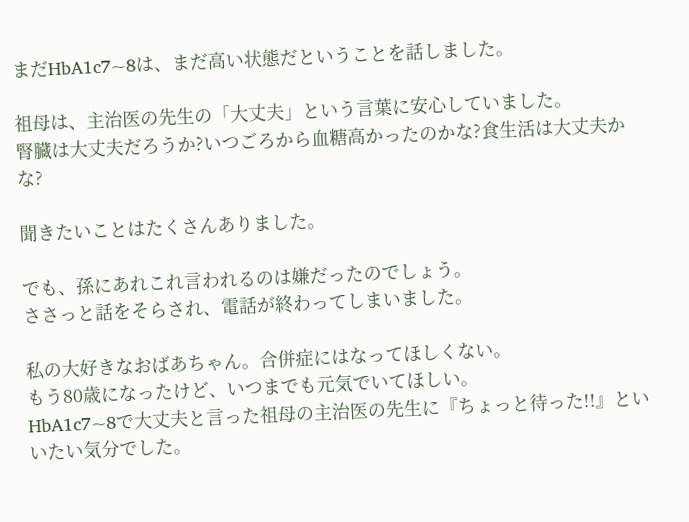まだHbA1c7~8は、まだ高い状態だということを話しました。

祖母は、主治医の先生の「大丈夫」という言葉に安心していました。
腎臓は大丈夫だろうか?いつごろから血糖高かったのかな?食生活は大丈夫かな?

聞きたいことはたくさんありました。

でも、孫にあれこれ言われるのは嫌だったのでしょう。
ささっと話をそらされ、電話が終わってしまいました。

私の大好きなおばあちゃん。合併症にはなってほしくない。
もう80歳になったけど、いつまでも元気でいてほしい。
HbA1c7~8で大丈夫と言った祖母の主治医の先生に『ちょっと待った!!』といいたい気分でした。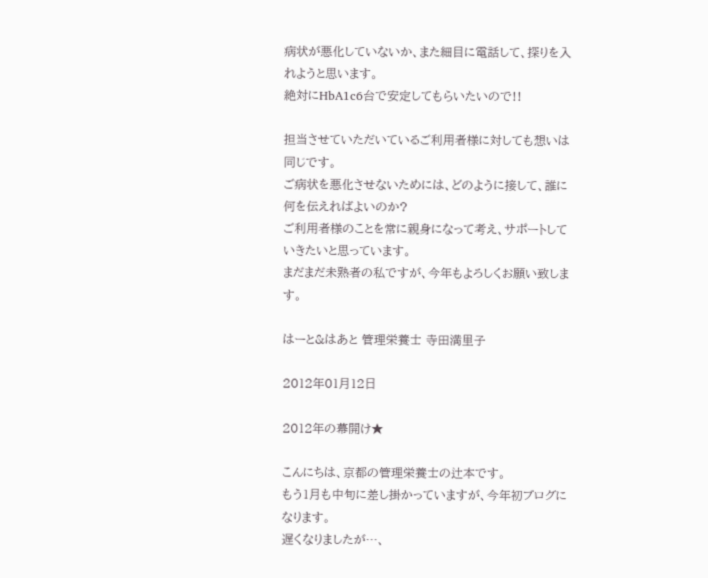病状が悪化していないか、また細目に電話して、探りを入れようと思います。
絶対にHbA1c6台で安定してもらいたいので!!

担当させていただいているご利用者様に対しても想いは同じです。
ご病状を悪化させないためには、どのように接して、誰に何を伝えればよいのか?
ご利用者様のことを常に親身になって考え、サポートしていきたいと思っています。
まだまだ未熟者の私ですが、今年もよろしくお願い致します。

はーと&はあと 管理栄養士 寺田満里子

2012年01月12日

2012年の幕開け★

こんにちは、京都の管理栄養士の辻本です。
もう1月も中旬に差し掛かっていますが、今年初ブログになります。
遅くなりましたが…、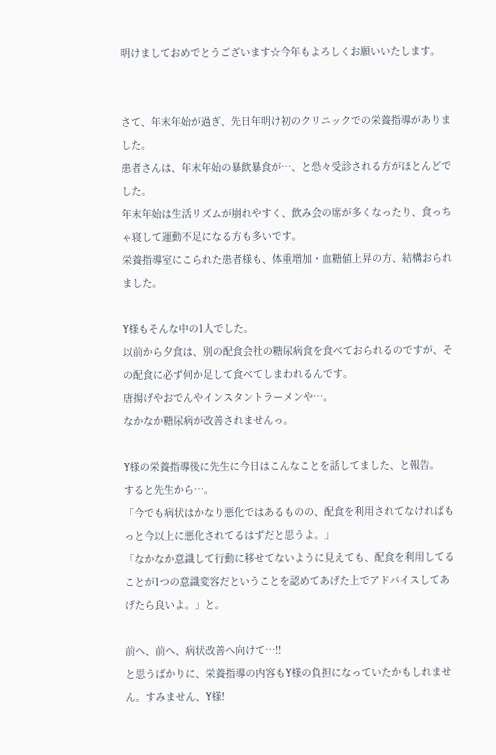明けましておめでとうございます☆今年もよろしくお願いいたします。


さて、年末年始が過ぎ、先日年明け初のクリニックでの栄養指導がありました。
患者さんは、年末年始の暴飲暴食が…、と恐々受診される方がほとんどでした。
年末年始は生活リズムが崩れやすく、飲み会の席が多くなったり、食っちゃ寝して運動不足になる方も多いです。
栄養指導室にこられた患者様も、体重増加・血糖値上昇の方、結構おられました。

Y様もそんな中の1人でした。
以前から夕食は、別の配食会社の糖尿病食を食べておられるのですが、その配食に必ず何か足して食べてしまわれるんです。
唐揚げやおでんやインスタントラーメンや…。
なかなか糖尿病が改善されませんっ。

Y様の栄養指導後に先生に今日はこんなことを話してました、と報告。
すると先生から…。
「今でも病状はかなり悪化ではあるものの、配食を利用されてなければもっと今以上に悪化されてるはずだと思うよ。」
「なかなか意識して行動に移せてないように見えても、配食を利用してることが1つの意識変容だということを認めてあげた上でアドバイスしてあげたら良いよ。」と。

前へ、前へ、病状改善へ向けて…!!
と思うばかりに、栄養指導の内容もY様の負担になっていたかもしれません。すみません、Y様!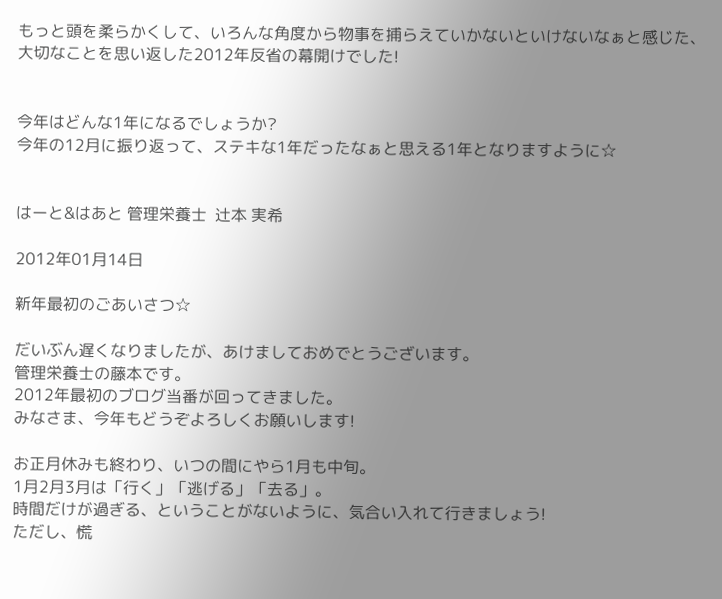もっと頭を柔らかくして、いろんな角度から物事を捕らえていかないといけないなぁと感じた、大切なことを思い返した2012年反省の幕開けでした!


今年はどんな1年になるでしょうか?
今年の12月に振り返って、ステキな1年だったなぁと思える1年となりますように☆


はーと&はあと 管理栄養士  辻本 実希

2012年01月14日

新年最初のごあいさつ☆

だいぶん遅くなりましたが、あけましておめでとうございます。
管理栄養士の藤本です。
2012年最初のブログ当番が回ってきました。
みなさま、今年もどうぞよろしくお願いします!

お正月休みも終わり、いつの間にやら1月も中旬。
1月2月3月は「行く」「逃げる」「去る」。
時間だけが過ぎる、ということがないように、気合い入れて行きましょう!
ただし、慌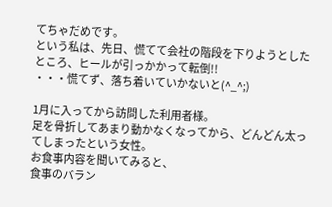てちゃだめです。
という私は、先日、慌てて会社の階段を下りようとしたところ、ヒールが引っかかって転倒!!
・・・慌てず、落ち着いていかないと(^_^;)

1月に入ってから訪問した利用者様。
足を骨折してあまり動かなくなってから、どんどん太ってしまったという女性。
お食事内容を聞いてみると、
食事のバラン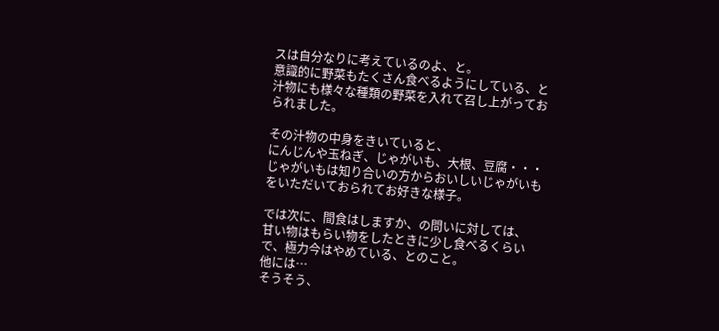スは自分なりに考えているのよ、と。
意識的に野菜もたくさん食べるようにしている、と汁物にも様々な種類の野菜を入れて召し上がっておられました。

その汁物の中身をきいていると、
にんじんや玉ねぎ、じゃがいも、大根、豆腐・・・
じゃがいもは知り合いの方からおいしいじゃがいもをいただいておられてお好きな様子。

では次に、間食はしますか、の問いに対しては、
甘い物はもらい物をしたときに少し食べるくらいで、極力今はやめている、とのこと。
他には…
そうそう、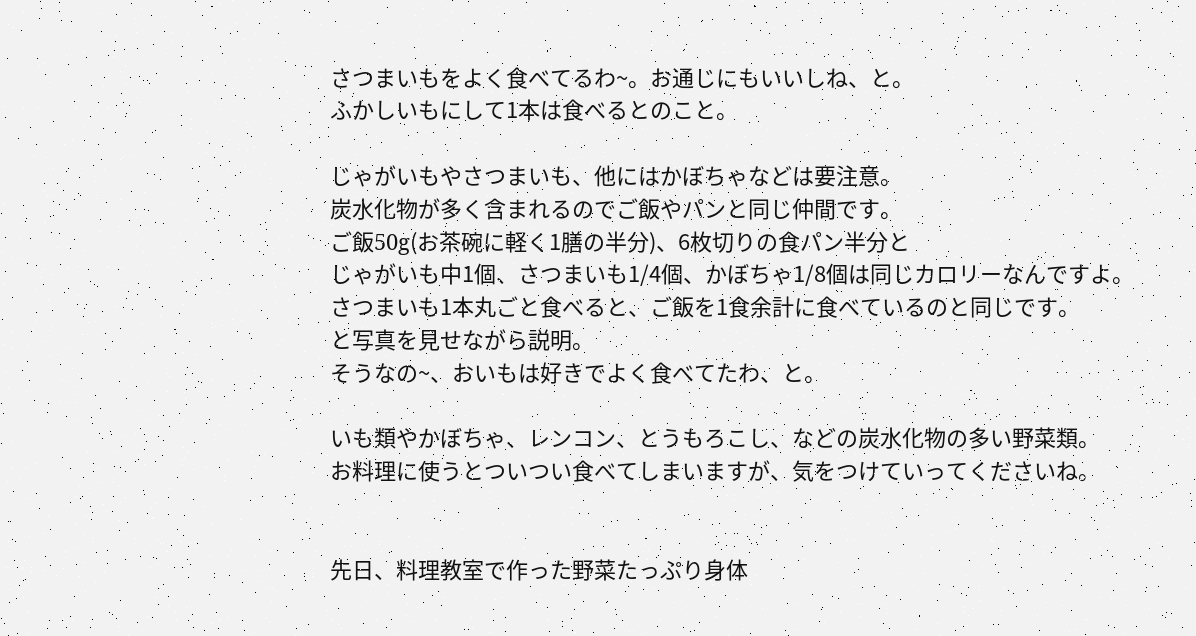さつまいもをよく食べてるわ~。お通じにもいいしね、と。
ふかしいもにして1本は食べるとのこと。

じゃがいもやさつまいも、他にはかぼちゃなどは要注意。
炭水化物が多く含まれるのでご飯やパンと同じ仲間です。
ご飯50g(お茶碗に軽く1膳の半分)、6枚切りの食パン半分と
じゃがいも中1個、さつまいも1/4個、かぼちゃ1/8個は同じカロリーなんですよ。
さつまいも1本丸ごと食べると、ご飯を1食余計に食べているのと同じです。
と写真を見せながら説明。
そうなの~、おいもは好きでよく食べてたわ、と。

いも類やかぼちゃ、レンコン、とうもろこし、などの炭水化物の多い野菜類。
お料理に使うとついつい食べてしまいますが、気をつけていってくださいね。


先日、料理教室で作った野菜たっぷり身体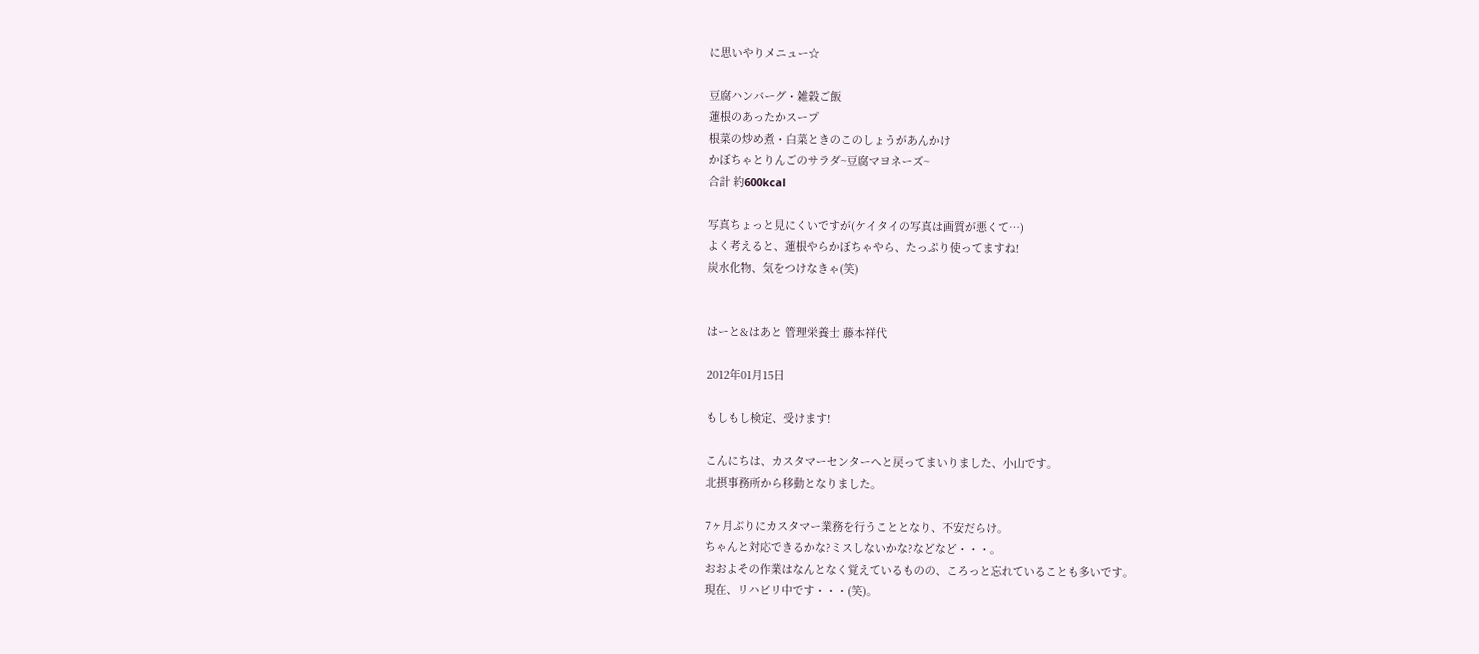に思いやりメニュー☆

豆腐ハンバーグ・雑穀ご飯
蓮根のあったかスープ
根菜の炒め煮・白菜ときのこのしょうがあんかけ
かぼちゃとりんごのサラダ~豆腐マヨネーズ~
合計 約600kcal

写真ちょっと見にくいですが(ケイタイの写真は画質が悪くて…)
よく考えると、蓮根やらかぼちゃやら、たっぷり使ってますね!
炭水化物、気をつけなきゃ(笑)


はーと&はあと 管理栄養士 藤本祥代

2012年01月15日

もしもし検定、受けます!

こんにちは、カスタマーセンターへと戻ってまいりました、小山です。
北摂事務所から移動となりました。

7ヶ月ぶりにカスタマー業務を行うこととなり、不安だらけ。
ちゃんと対応できるかな?ミスしないかな?などなど・・・。
おおよその作業はなんとなく覚えているものの、ころっと忘れていることも多いです。
現在、リハビリ中です・・・(笑)。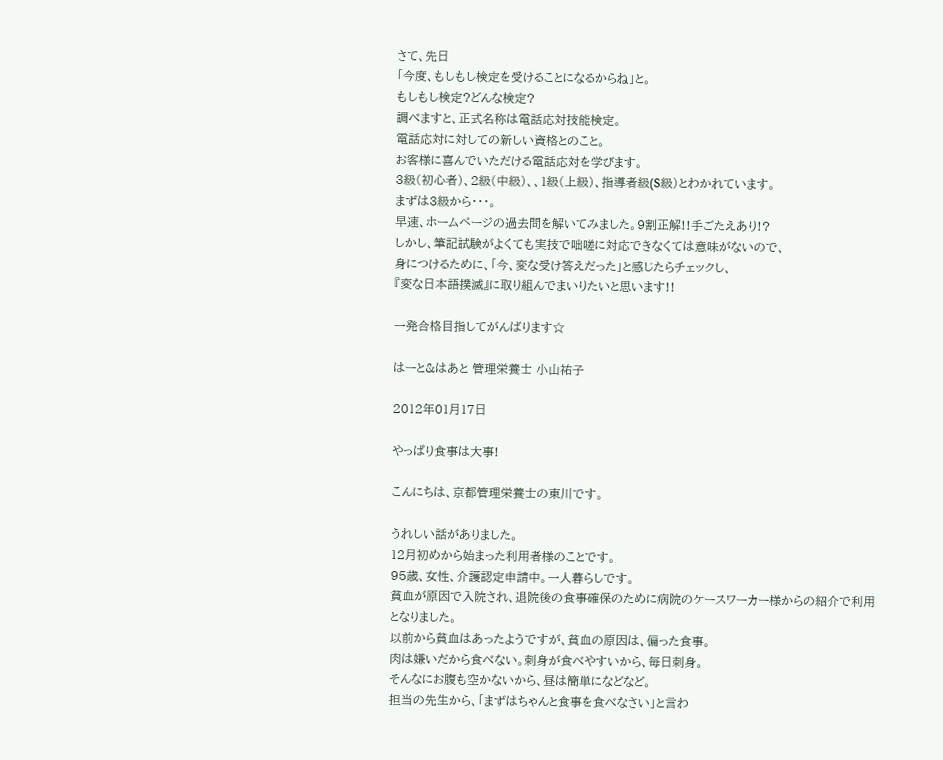さて、先日
「今度、もしもし検定を受けることになるからね」と。
もしもし検定?どんな検定?
調べますと、正式名称は電話応対技能検定。
電話応対に対しての新しい資格とのこと。
お客様に喜んでいただける電話応対を学びます。
3級(初心者)、2級(中級)、、1級(上級)、指導者級(S級)とわかれています。
まずは3級から・・・。
早速、ホームページの過去問を解いてみました。9割正解!!手ごたえあり!?
しかし、筆記試験がよくても実技で咄嗟に対応できなくては意味がないので、
身につけるために、「今、変な受け答えだった」と感じたらチェックし、
『変な日本語撲滅』に取り組んでまいりたいと思います!!

一発合格目指してがんばります☆

はーと&はあと 管理栄養士 小山祐子

2012年01月17日

やっぱり食事は大事!

こんにちは、京都管理栄養士の東川です。

うれしい話がありました。
12月初めから始まった利用者様のことです。
95歳、女性、介護認定申請中。一人暮らしです。
貧血が原因で入院され、退院後の食事確保のために病院のケースワーカー様からの紹介で利用となりました。
以前から貧血はあったようですが、貧血の原因は、偏った食事。
肉は嫌いだから食べない。刺身が食べやすいから、毎日刺身。
そんなにお腹も空かないから、昼は簡単になどなど。
担当の先生から、「まずはちゃんと食事を食べなさい」と言わ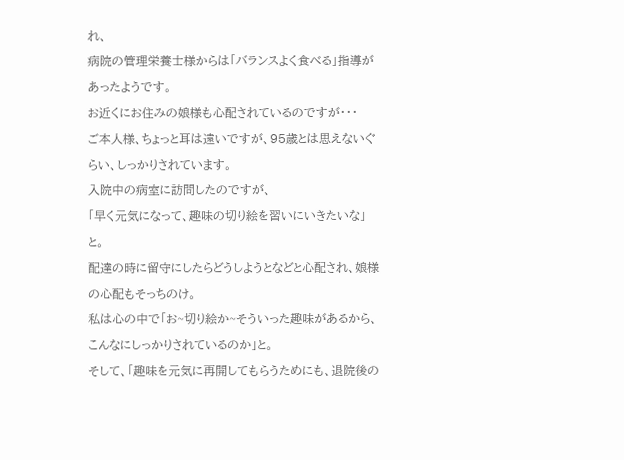れ、
病院の管理栄養士様からは「バランスよく食べる」指導があったようです。
お近くにお住みの娘様も心配されているのですが・・・
ご本人様、ちょっと耳は遠いですが、95歳とは思えないぐらい、しっかりされています。
入院中の病室に訪問したのですが、
「早く元気になって、趣味の切り絵を習いにいきたいな」と。
配達の時に留守にしたらどうしようとなどと心配され、娘様の心配もそっちのけ。
私は心の中で「お~切り絵か~そういった趣味があるから、こんなにしっかりされているのか」と。
そして、「趣味を元気に再開してもらうためにも、退院後の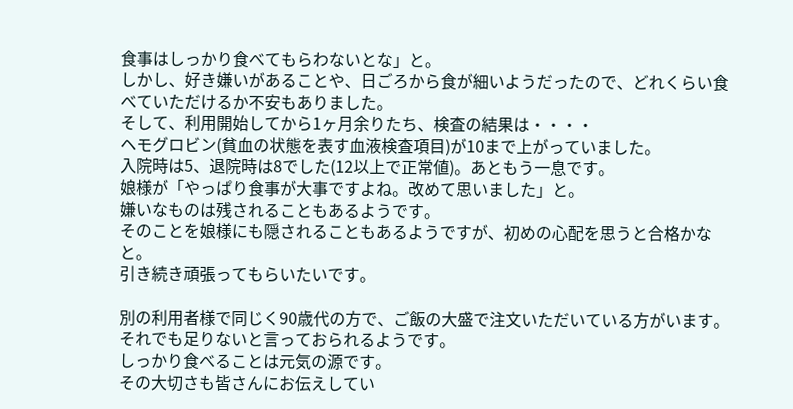食事はしっかり食べてもらわないとな」と。
しかし、好き嫌いがあることや、日ごろから食が細いようだったので、どれくらい食べていただけるか不安もありました。
そして、利用開始してから1ヶ月余りたち、検査の結果は・・・・
ヘモグロビン(貧血の状態を表す血液検査項目)が10まで上がっていました。
入院時は5、退院時は8でした(12以上で正常値)。あともう一息です。
娘様が「やっぱり食事が大事ですよね。改めて思いました」と。
嫌いなものは残されることもあるようです。
そのことを娘様にも隠されることもあるようですが、初めの心配を思うと合格かなと。
引き続き頑張ってもらいたいです。

別の利用者様で同じく90歳代の方で、ご飯の大盛で注文いただいている方がいます。
それでも足りないと言っておられるようです。
しっかり食べることは元気の源です。
その大切さも皆さんにお伝えしてい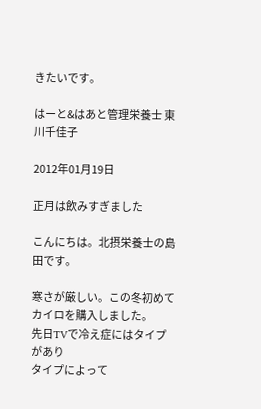きたいです。

はーと&はあと管理栄養士 東川千佳子

2012年01月19日

正月は飲みすぎました

こんにちは。北摂栄養士の島田です。

寒さが厳しい。この冬初めてカイロを購入しました。
先日TVで冷え症にはタイプがあり
タイプによって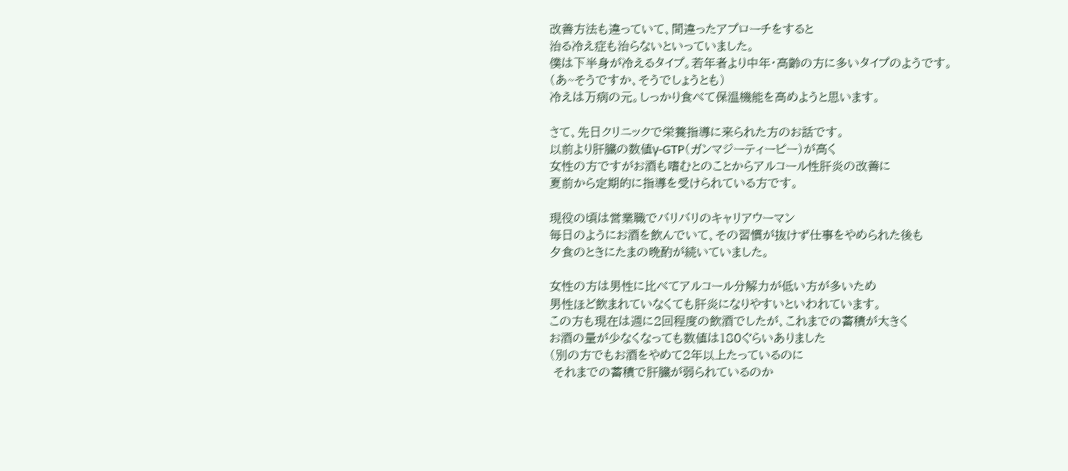改善方法も違っていて、間違ったアプローチをすると
治る冷え症も治らないといっていました。
僕は下半身が冷えるタイプ。若年者より中年・高齢の方に多いタイプのようです。
(あ~そうですか、そうでしょうとも)
冷えは万病の元。しっかり食べて保温機能を高めようと思います。

さて、先日クリニックで栄養指導に来られた方のお話です。
以前より肝臓の数値γ-GTP(ガンマジーティーピー)が高く
女性の方ですがお酒も嗜むとのことからアルコール性肝炎の改善に
夏前から定期的に指導を受けられている方です。

現役の頃は営業職でバリバリのキャリアウーマン
毎日のようにお酒を飲んでいて、その習慣が抜けず仕事をやめられた後も
夕食のときにたまの晩酌が続いていました。

女性の方は男性に比べてアルコール分解力が低い方が多いため
男性ほど飲まれていなくても肝炎になりやすいといわれています。
この方も現在は週に2回程度の飲酒でしたが、これまでの蓄積が大きく
お酒の量が少なくなっても数値は180ぐらいありました
(別の方でもお酒をやめて2年以上たっているのに
 それまでの蓄積で肝臓が弱られているのか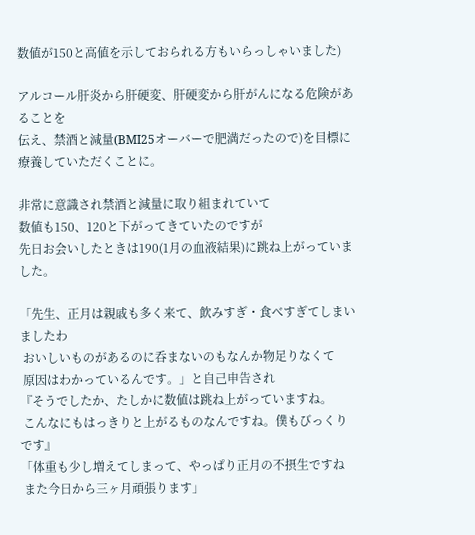数値が150と高値を示しておられる方もいらっしゃいました)

アルコール肝炎から肝硬変、肝硬変から肝がんになる危険があることを
伝え、禁酒と減量(BMI25オーバーで肥満だったので)を目標に
療養していただくことに。

非常に意識され禁酒と減量に取り組まれていて
数値も150、120と下がってきていたのですが
先日お会いしたときは190(1月の血液結果)に跳ね上がっていました。

「先生、正月は親戚も多く来て、飲みすぎ・食べすぎてしまいましたわ
 おいしいものがあるのに呑まないのもなんか物足りなくて
 原因はわかっているんです。」と自己申告され
『そうでしたか、たしかに数値は跳ね上がっていますね。
 こんなにもはっきりと上がるものなんですね。僕もびっくりです』
「体重も少し増えてしまって、やっぱり正月の不摂生ですね
 また今日から三ヶ月頑張ります」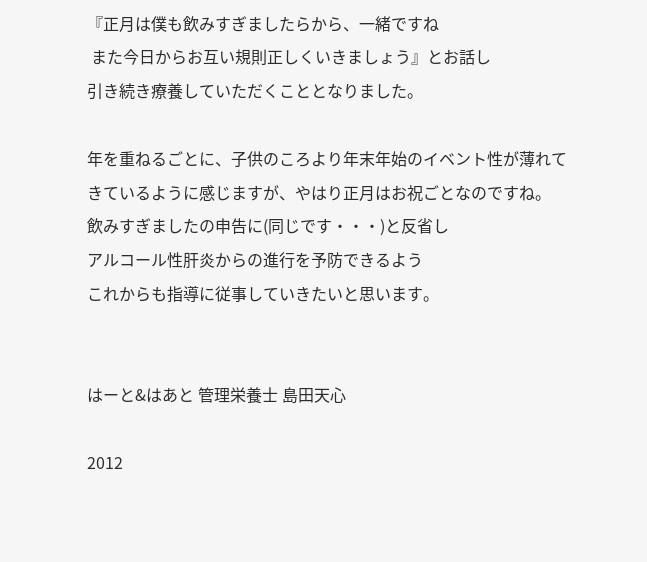『正月は僕も飲みすぎましたらから、一緒ですね
 また今日からお互い規則正しくいきましょう』とお話し
引き続き療養していただくこととなりました。

年を重ねるごとに、子供のころより年末年始のイベント性が薄れて
きているように感じますが、やはり正月はお祝ごとなのですね。
飲みすぎましたの申告に(同じです・・・)と反省し
アルコール性肝炎からの進行を予防できるよう
これからも指導に従事していきたいと思います。


はーと&はあと 管理栄養士 島田天心

2012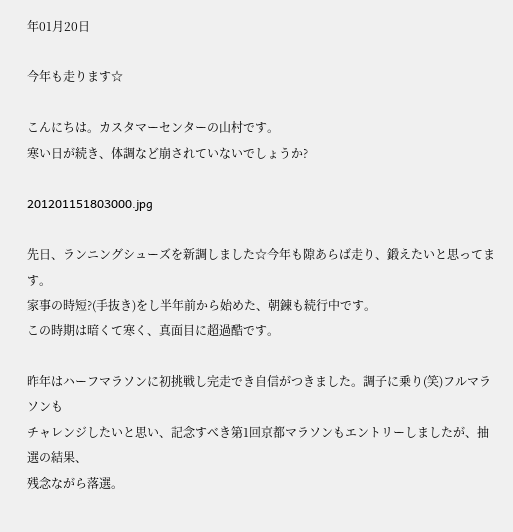年01月20日

今年も走ります☆

こんにちは。カスタマーセンターの山村です。
寒い日が続き、体調など崩されていないでしょうか?

201201151803000.jpg

先日、ランニングシューズを新調しました☆今年も隙あらば走り、鍛えたいと思ってます。
家事の時短?(手抜き)をし半年前から始めた、朝錬も続行中です。
この時期は暗くて寒く、真面目に超過酷です。

昨年はハーフマラソンに初挑戦し完走でき自信がつきました。調子に乗り(笑)フルマラソンも
チャレンジしたいと思い、記念すべき第1回京都マラソンもエントリーしましたが、抽選の結果、
残念ながら落選。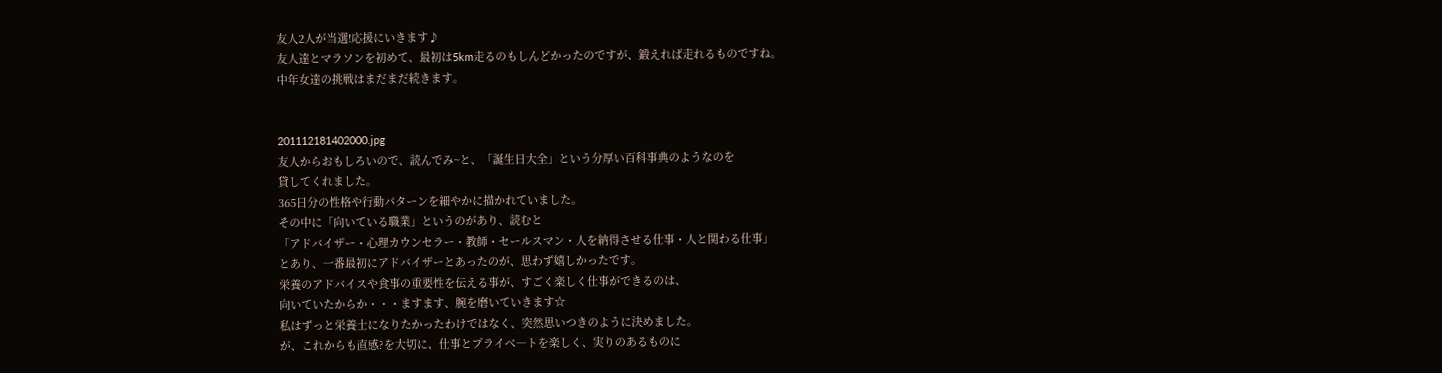友人2人が当選!応援にいきます♪
友人達とマラソンを初めて、最初は5km走るのもしんどかったのですが、鍛えれば走れるものですね。
中年女達の挑戦はまだまだ続きます。


201112181402000.jpg
友人からおもしろいので、読んでみ~と、「誕生日大全」という分厚い百科事典のようなのを
貸してくれました。
365日分の性格や行動パターンを細やかに描かれていました。
その中に「向いている職業」というのがあり、読むと
「アドバイザー・心理カウンセラー・教師・セールスマン・人を納得させる仕事・人と関わる仕事」
とあり、一番最初にアドバイザーとあったのが、思わず嬉しかったです。
栄養のアドバイスや食事の重要性を伝える事が、すごく楽しく仕事ができるのは、
向いていたからか・・・ますます、腕を磨いていきます☆
私はずっと栄養士になりたかったわけではなく、突然思いつきのように決めました。
が、これからも直感?を大切に、仕事とプライべ―トを楽しく、実りのあるものに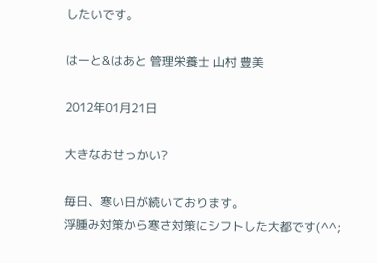したいです。

はーと&はあと 管理栄養士 山村 豊美

2012年01月21日

大きなおせっかい?

毎日、寒い日が続いております。
浮腫み対策から寒さ対策にシフトした大都です(^^;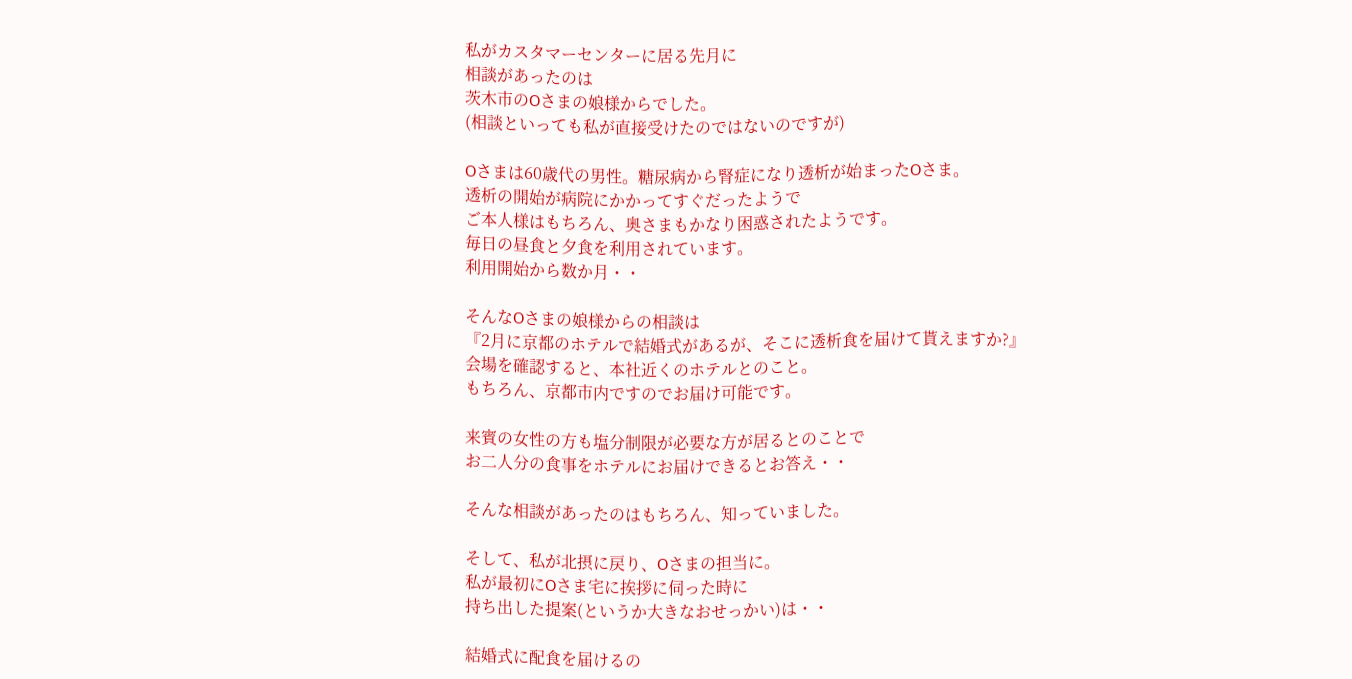私がカスタマーセンターに居る先月に
相談があったのは
茨木市のOさまの娘様からでした。
(相談といっても私が直接受けたのではないのですが)

Oさまは60歳代の男性。糖尿病から腎症になり透析が始まったOさま。
透析の開始が病院にかかってすぐだったようで
ご本人様はもちろん、奥さまもかなり困惑されたようです。
毎日の昼食と夕食を利用されています。
利用開始から数か月・・

そんなOさまの娘様からの相談は
『2月に京都のホテルで結婚式があるが、そこに透析食を届けて貰えますか?』
会場を確認すると、本社近くのホテルとのこと。
もちろん、京都市内ですのでお届け可能です。

来賓の女性の方も塩分制限が必要な方が居るとのことで
お二人分の食事をホテルにお届けできるとお答え・・

そんな相談があったのはもちろん、知っていました。

そして、私が北摂に戻り、Oさまの担当に。
私が最初にOさま宅に挨拶に伺った時に
持ち出した提案(というか大きなおせっかい)は・・

結婚式に配食を届けるの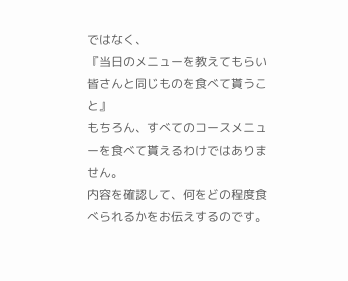ではなく、
『当日のメニューを教えてもらい皆さんと同じものを食べて貰うこと』
もちろん、すべてのコースメニューを食べて貰えるわけではありません。
内容を確認して、何をどの程度食べられるかをお伝えするのです。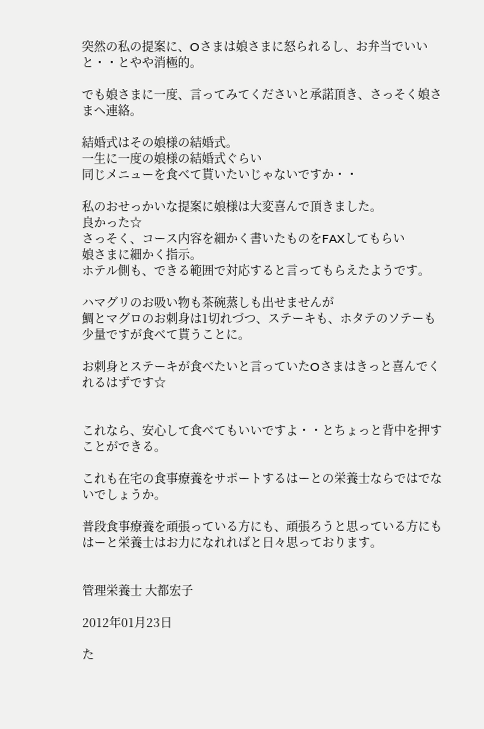突然の私の提案に、Oさまは娘さまに怒られるし、お弁当でいいと・・とやや消極的。

でも娘さまに一度、言ってみてくださいと承諾頂き、さっそく娘さまへ連絡。

結婚式はその娘様の結婚式。
一生に一度の娘様の結婚式ぐらい
同じメニューを食べて貰いたいじゃないですか・・

私のおせっかいな提案に娘様は大変喜んで頂きました。
良かった☆
さっそく、コース内容を細かく書いたものをFAXしてもらい
娘さまに細かく指示。
ホテル側も、できる範囲で対応すると言ってもらえたようです。

ハマグリのお吸い物も茶碗蒸しも出せませんが
鯛とマグロのお刺身は1切れづつ、ステーキも、ホタテのソテーも少量ですが食べて貰うことに。

お刺身とステーキが食べたいと言っていたOさまはきっと喜んでくれるはずです☆


これなら、安心して食べてもいいですよ・・とちょっと背中を押すことができる。

これも在宅の食事療養をサポートするはーとの栄養士ならではでないでしょうか。

普段食事療養を頑張っている方にも、頑張ろうと思っている方にも
はーと栄養士はお力になれればと日々思っております。


管理栄養士 大都宏子

2012年01月23日

た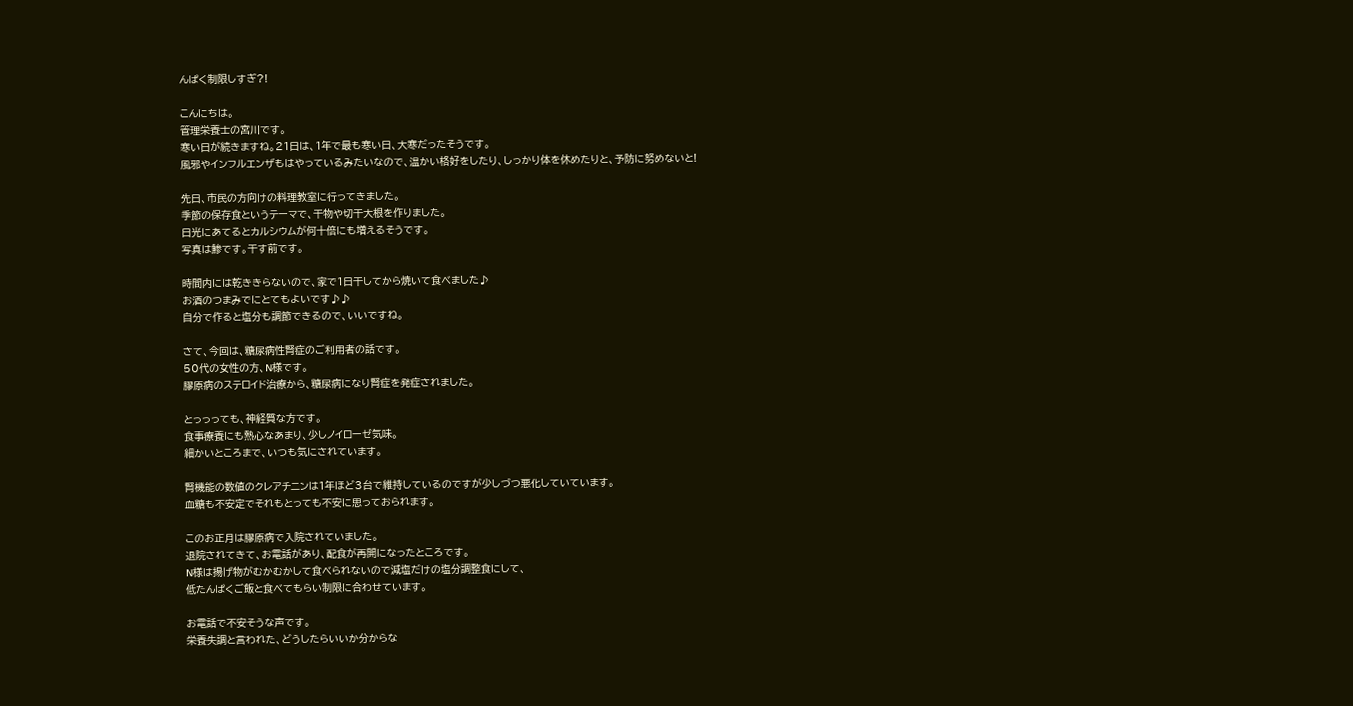んぱく制限しすぎ?!

こんにちは。
管理栄養士の宮川です。
寒い日が続きますね。21日は、1年で最も寒い日、大寒だったそうです。
風邪やインフルエンザもはやっているみたいなので、温かい格好をしたり、しっかり体を休めたりと、予防に努めないと!

先日、市民の方向けの料理教室に行ってきました。
季節の保存食というテーマで、干物や切干大根を作りました。
日光にあてるとカルシウムが何十倍にも増えるそうです。
写真は鯵です。干す前です。

時間内には乾ききらないので、家で1日干してから焼いて食べました♪
お酒のつまみでにとてもよいです♪♪
自分で作ると塩分も調節できるので、いいですね。

さて、今回は、糖尿病性腎症のご利用者の話です。
50代の女性の方、N様です。
膠原病のステロイド治療から、糖尿病になり腎症を発症されました。

とっっっても、神経質な方です。
食事療養にも熱心なあまり、少しノイローゼ気味。
細かいところまで、いつも気にされています。

腎機能の数値のクレアチニンは1年ほど3台で維持しているのですが少しづつ悪化していています。
血糖も不安定でそれもとっても不安に思っておられます。

このお正月は膠原病で入院されていました。
退院されてきて、お電話があり、配食が再開になったところです。
N様は揚げ物がむかむかして食べられないので減塩だけの塩分調整食にして、
低たんぱくご飯と食べてもらい制限に合わせています。

お電話で不安そうな声です。
栄養失調と言われた、どうしたらいいか分からな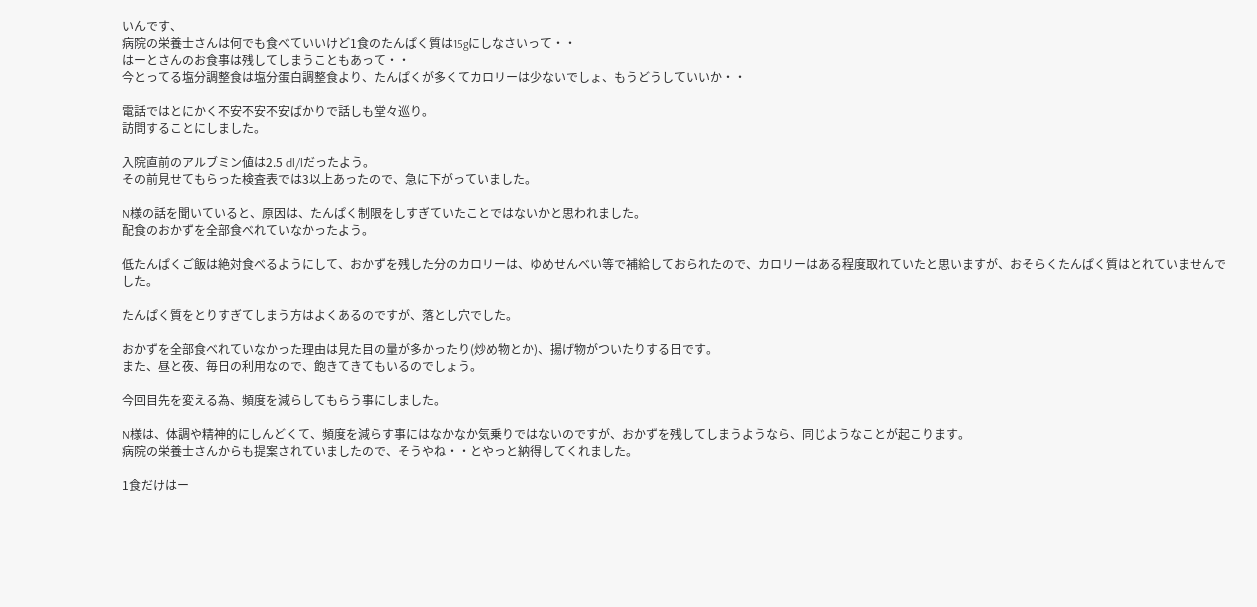いんです、
病院の栄養士さんは何でも食べていいけど1食のたんぱく質は15gにしなさいって・・
はーとさんのお食事は残してしまうこともあって・・
今とってる塩分調整食は塩分蛋白調整食より、たんぱくが多くてカロリーは少ないでしょ、もうどうしていいか・・

電話ではとにかく不安不安不安ばかりで話しも堂々巡り。
訪問することにしました。

入院直前のアルブミン値は2.5 dl/lだったよう。
その前見せてもらった検査表では3以上あったので、急に下がっていました。

N様の話を聞いていると、原因は、たんぱく制限をしすぎていたことではないかと思われました。
配食のおかずを全部食べれていなかったよう。

低たんぱくご飯は絶対食べるようにして、おかずを残した分のカロリーは、ゆめせんべい等で補給しておられたので、カロリーはある程度取れていたと思いますが、おそらくたんぱく質はとれていませんでした。

たんぱく質をとりすぎてしまう方はよくあるのですが、落とし穴でした。

おかずを全部食べれていなかった理由は見た目の量が多かったり(炒め物とか)、揚げ物がついたりする日です。
また、昼と夜、毎日の利用なので、飽きてきてもいるのでしょう。

今回目先を変える為、頻度を減らしてもらう事にしました。

N様は、体調や精神的にしんどくて、頻度を減らす事にはなかなか気乗りではないのですが、おかずを残してしまうようなら、同じようなことが起こります。
病院の栄養士さんからも提案されていましたので、そうやね・・とやっと納得してくれました。

1食だけはー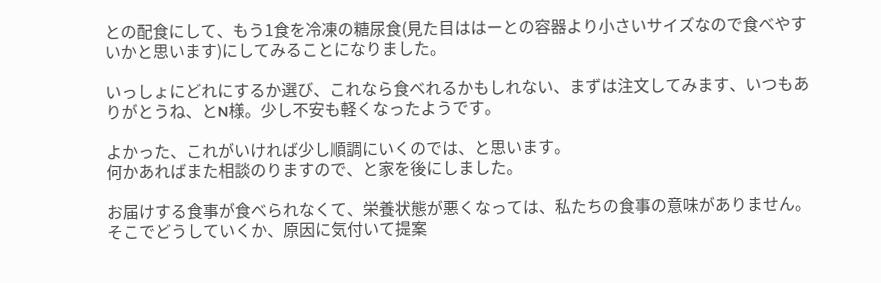との配食にして、もう1食を冷凍の糖尿食(見た目ははーとの容器より小さいサイズなので食べやすいかと思います)にしてみることになりました。

いっしょにどれにするか選び、これなら食べれるかもしれない、まずは注文してみます、いつもありがとうね、とN様。少し不安も軽くなったようです。

よかった、これがいければ少し順調にいくのでは、と思います。
何かあればまた相談のりますので、と家を後にしました。

お届けする食事が食べられなくて、栄養状態が悪くなっては、私たちの食事の意味がありません。
そこでどうしていくか、原因に気付いて提案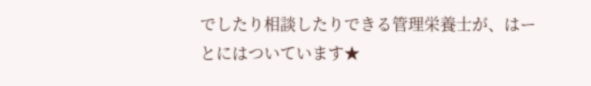でしたり相談したりできる管理栄養士が、はーとにはついています★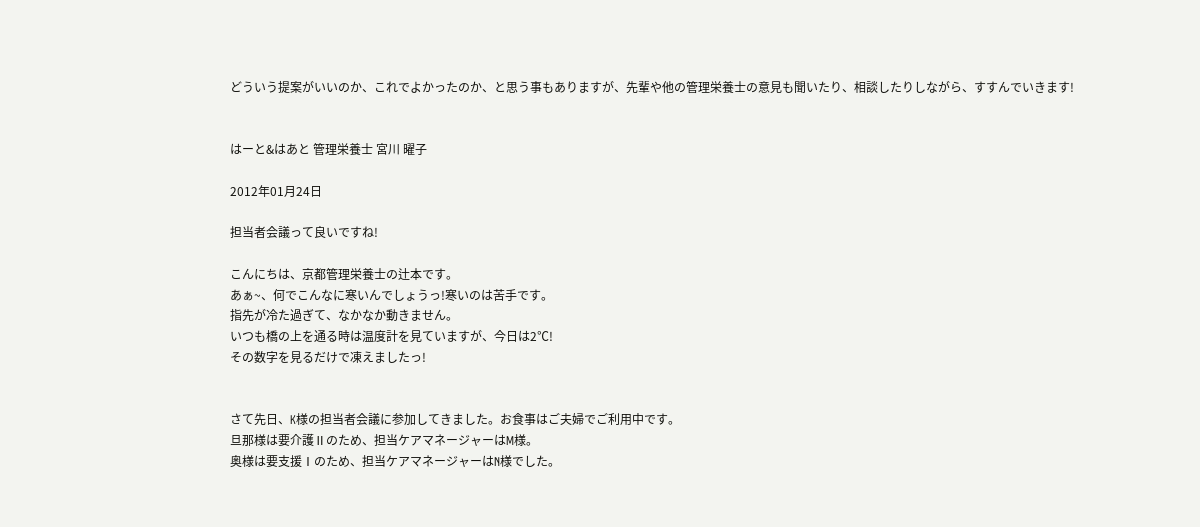どういう提案がいいのか、これでよかったのか、と思う事もありますが、先輩や他の管理栄養士の意見も聞いたり、相談したりしながら、すすんでいきます!


はーと&はあと 管理栄養士 宮川 曜子

2012年01月24日

担当者会議って良いですね!

こんにちは、京都管理栄養士の辻本です。
あぁ~、何でこんなに寒いんでしょうっ!寒いのは苦手です。
指先が冷た過ぎて、なかなか動きません。
いつも橋の上を通る時は温度計を見ていますが、今日は2℃!
その数字を見るだけで凍えましたっ!


さて先日、K様の担当者会議に参加してきました。お食事はご夫婦でご利用中です。
旦那様は要介護Ⅱのため、担当ケアマネージャーはM様。
奥様は要支援Ⅰのため、担当ケアマネージャーはN様でした。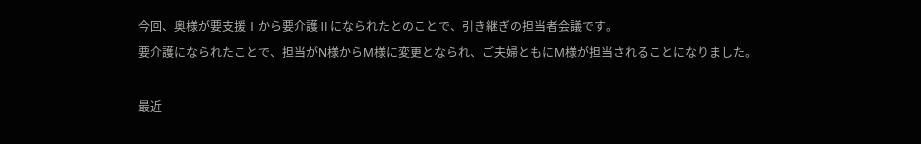今回、奥様が要支援Ⅰから要介護Ⅱになられたとのことで、引き継ぎの担当者会議です。
要介護になられたことで、担当がN様からM様に変更となられ、ご夫婦ともにM様が担当されることになりました。

最近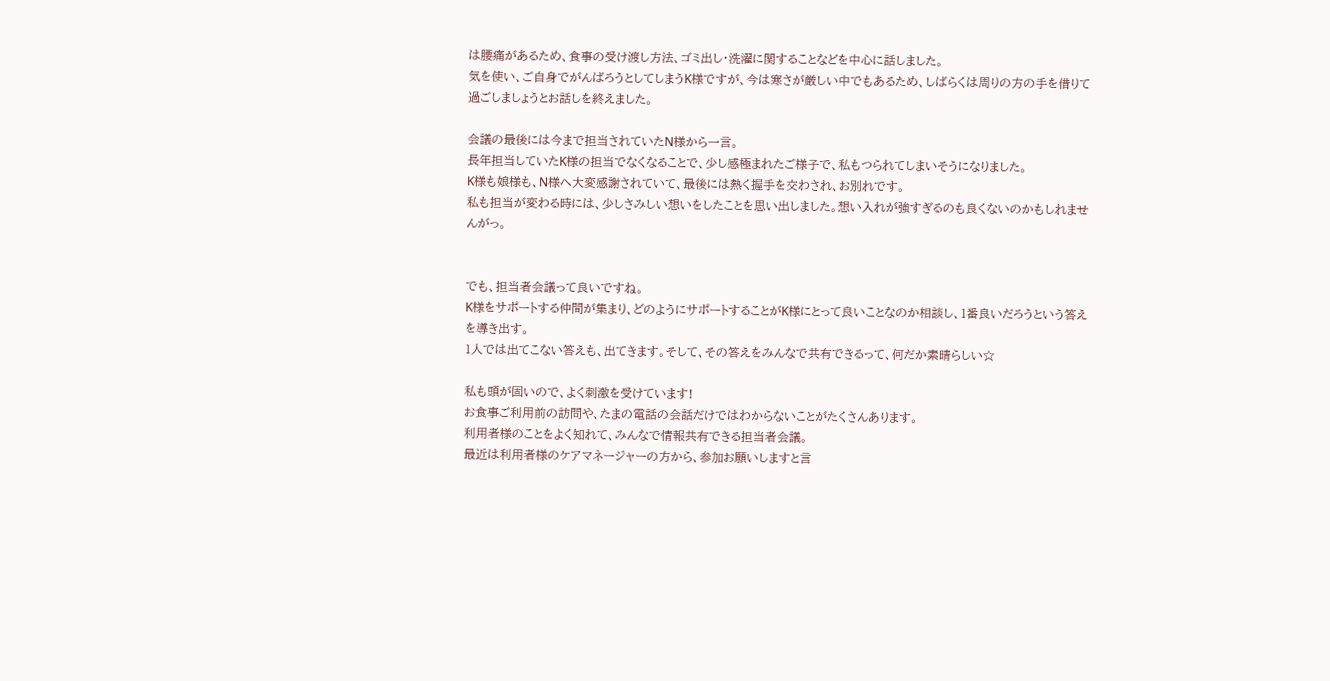は腰痛があるため、食事の受け渡し方法、ゴミ出し・洗濯に関することなどを中心に話しました。
気を使い、ご自身でがんばろうとしてしまうK様ですが、今は寒さが厳しい中でもあるため、しばらくは周りの方の手を借りて過ごしましょうとお話しを終えました。

会議の最後には今まで担当されていたN様から一言。
長年担当していたK様の担当でなくなることで、少し感極まれたご様子で、私もつられてしまいそうになりました。
K様も娘様も、N様へ大変感謝されていて、最後には熱く握手を交わされ、お別れです。
私も担当が変わる時には、少しさみしい想いをしたことを思い出しました。想い入れが強すぎるのも良くないのかもしれませんがっ。


でも、担当者会議って良いですね。
K様をサポートする仲間が集まり、どのようにサポートすることがK様にとって良いことなのか相談し、1番良いだろうという答えを導き出す。
1人では出てこない答えも、出てきます。そして、その答えをみんなで共有できるって、何だか素晴らしい☆

私も頭が固いので、よく刺激を受けています!
お食事ご利用前の訪問や、たまの電話の会話だけではわからないことがたくさんあります。
利用者様のことをよく知れて、みんなで情報共有できる担当者会議。
最近は利用者様のケアマネージャーの方から、参加お願いしますと言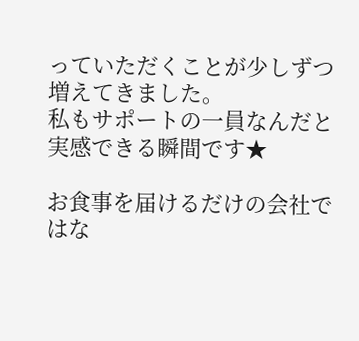っていただくことが少しずつ増えてきました。
私もサポートの一員なんだと実感できる瞬間です★

お食事を届けるだけの会社ではな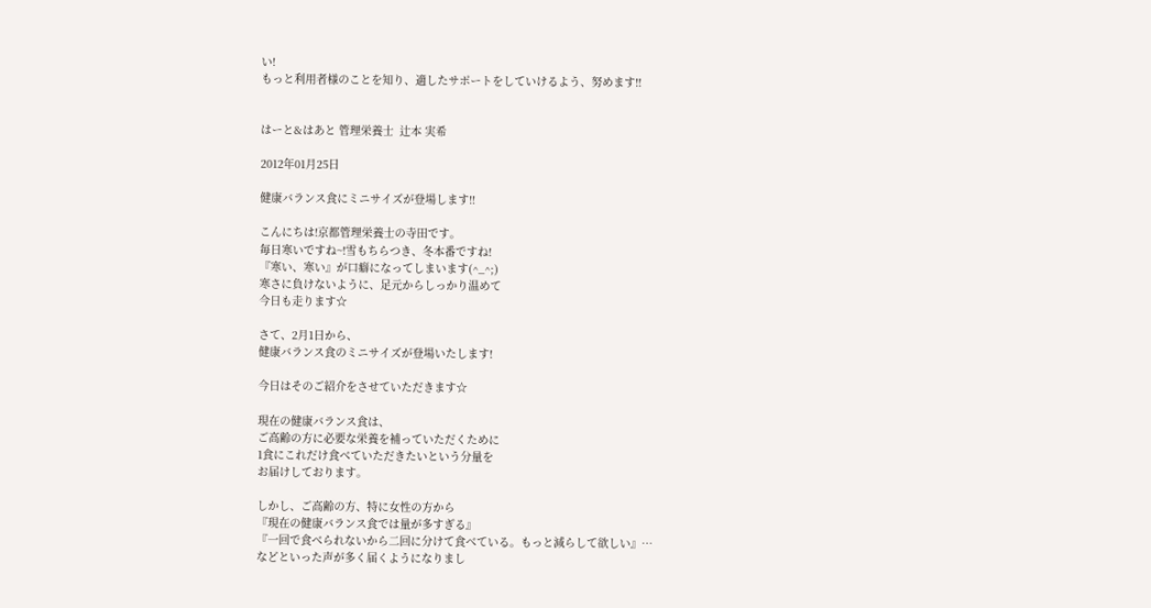い!
もっと利用者様のことを知り、適したサポートをしていけるよう、努めます!!


はーと&はあと 管理栄養士  辻本 実希

2012年01月25日

健康バランス食にミニサイズが登場します!!

こんにちは!京都管理栄養士の寺田です。
毎日寒いですね~!雪もちらつき、冬本番ですね!
『寒い、寒い』が口癖になってしまいます(^_^;)
寒さに負けないように、足元からしっかり温めて
今日も走ります☆

さて、2月1日から、
健康バランス食のミニサイズが登場いたします!

今日はそのご紹介をさせていただきます☆

現在の健康バランス食は、
ご高齢の方に必要な栄養を補っていただくために
1食にこれだけ食べていただきたいという分量を
お届けしております。

しかし、ご高齢の方、特に女性の方から
『現在の健康バランス食では量が多すぎる』
『一回で食べられないから二回に分けて食べている。もっと減らして欲しい』…
などといった声が多く届くようになりまし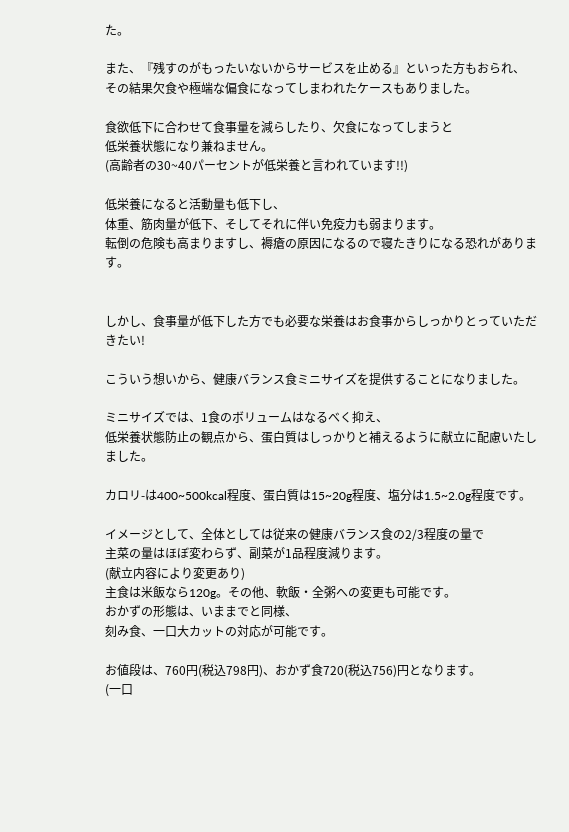た。

また、『残すのがもったいないからサービスを止める』といった方もおられ、
その結果欠食や極端な偏食になってしまわれたケースもありました。

食欲低下に合わせて食事量を減らしたり、欠食になってしまうと
低栄養状態になり兼ねません。
(高齢者の30~40パーセントが低栄養と言われています!!)

低栄養になると活動量も低下し、
体重、筋肉量が低下、そしてそれに伴い免疫力も弱まります。
転倒の危険も高まりますし、褥瘡の原因になるので寝たきりになる恐れがあります。


しかし、食事量が低下した方でも必要な栄養はお食事からしっかりとっていただきたい!

こういう想いから、健康バランス食ミニサイズを提供することになりました。

ミニサイズでは、1食のボリュームはなるべく抑え、
低栄養状態防止の観点から、蛋白質はしっかりと補えるように献立に配慮いたしました。

カロリ-は400~500kcal程度、蛋白質は15~20g程度、塩分は1.5~2.0g程度です。

イメージとして、全体としては従来の健康バランス食の2/3程度の量で
主菜の量はほぼ変わらず、副菜が1品程度減ります。
(献立内容により変更あり)
主食は米飯なら120g。その他、軟飯・全粥への変更も可能です。
おかずの形態は、いままでと同様、
刻み食、一口大カットの対応が可能です。

お値段は、760円(税込798円)、おかず食720(税込756)円となります。
(一口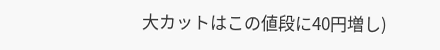大カットはこの値段に40円増し)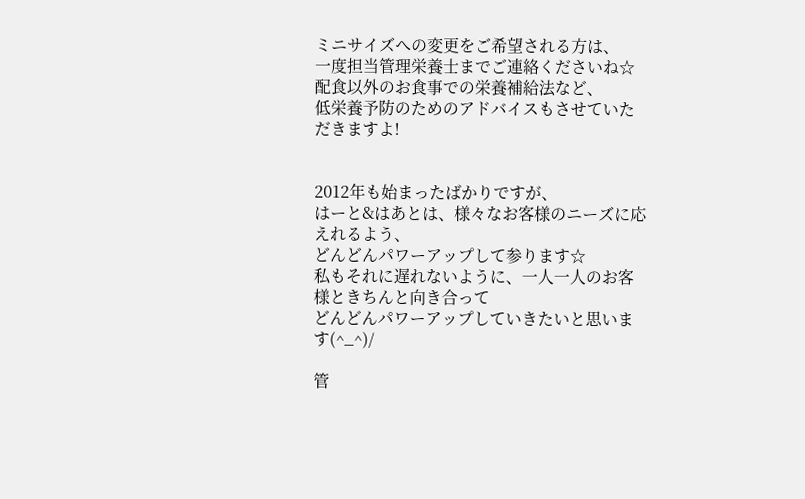ミニサイズへの変更をご希望される方は、
一度担当管理栄養士までご連絡くださいね☆
配食以外のお食事での栄養補給法など、
低栄養予防のためのアドバイスもさせていただきますよ!


2012年も始まったばかりですが、
はーと&はあとは、様々なお客様のニーズに応えれるよう、
どんどんパワーアップして参ります☆
私もそれに遅れないように、一人一人のお客様ときちんと向き合って
どんどんパワーアップしていきたいと思います(^_^)/

管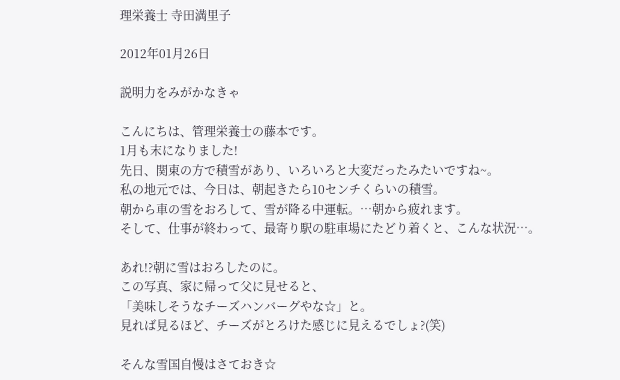理栄養士 寺田満里子

2012年01月26日

説明力をみがかなきゃ

こんにちは、管理栄養士の藤本です。
1月も末になりました!
先日、関東の方で積雪があり、いろいろと大変だったみたいですね~。
私の地元では、今日は、朝起きたら10センチくらいの積雪。
朝から車の雪をおろして、雪が降る中運転。…朝から疲れます。
そして、仕事が終わって、最寄り駅の駐車場にたどり着くと、こんな状況…。

あれ!?朝に雪はおろしたのに。
この写真、家に帰って父に見せると、
「美味しそうなチーズハンバーグやな☆」と。
見れば見るほど、チーズがとろけた感じに見えるでしょ?(笑)

そんな雪国自慢はさておき☆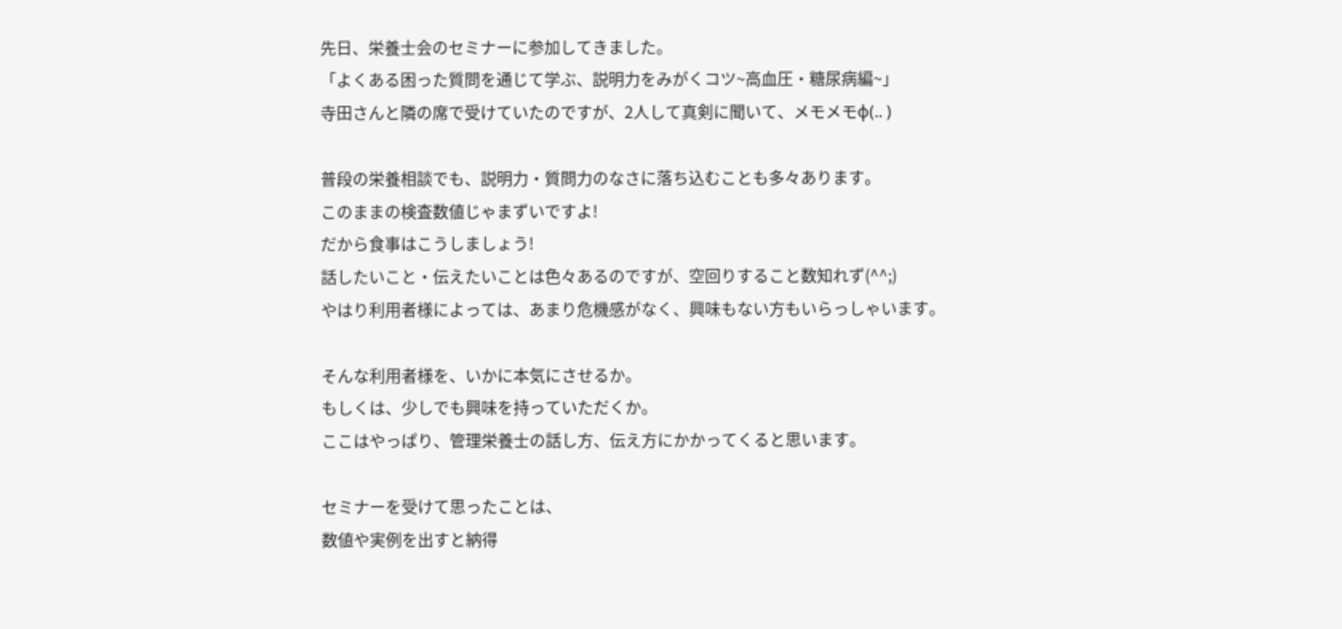先日、栄養士会のセミナーに参加してきました。
「よくある困った質問を通じて学ぶ、説明力をみがくコツ~高血圧・糖尿病編~」
寺田さんと隣の席で受けていたのですが、2人して真剣に聞いて、メモメモφ(.. )

普段の栄養相談でも、説明力・質問力のなさに落ち込むことも多々あります。
このままの検査数値じゃまずいですよ!
だから食事はこうしましょう!
話したいこと・伝えたいことは色々あるのですが、空回りすること数知れず(^^;)
やはり利用者様によっては、あまり危機感がなく、興味もない方もいらっしゃいます。

そんな利用者様を、いかに本気にさせるか。
もしくは、少しでも興味を持っていただくか。
ここはやっぱり、管理栄養士の話し方、伝え方にかかってくると思います。

セミナーを受けて思ったことは、
数値や実例を出すと納得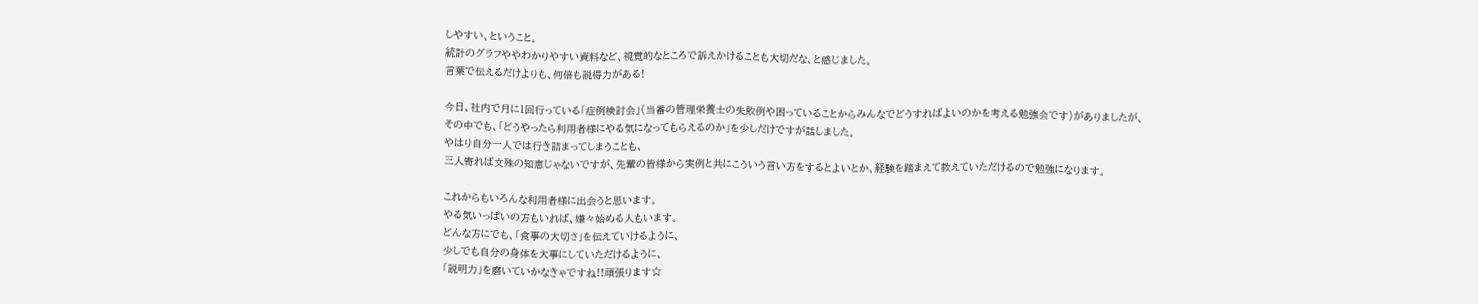しやすい、ということ。
統計のグラフややわかりやすい資料など、視覚的なところで訴えかけることも大切だな、と感じました。
言葉で伝えるだけよりも、何倍も説得力がある!

今日、社内で月に1回行っている「症例検討会」(当番の管理栄養士の失敗例や困っていることからみんなでどうすればよいのかを考える勉強会です)がありましたが、
その中でも、「どうやったら利用者様にやる気になってもらえるのか」を少しだけですが話しました。
やはり自分一人では行き詰まってしまうことも、
三人寄れば文殊の知恵じゃないですが、先輩の皆様から実例と共にこういう言い方をするとよいとか、経験を踏まえて教えていただけるので勉強になります。

これからもいろんな利用者様に出会うと思います。
やる気いっぱいの方もいれば、嫌々始める人もいます。
どんな方にでも、「食事の大切さ」を伝えていけるように、
少しでも自分の身体を大事にしていただけるように、
「説明力」を磨いていかなきゃですね!!頑張ります☆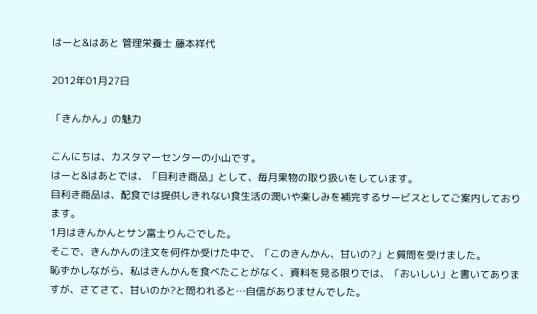はーと&はあと 管理栄養士 藤本祥代

2012年01月27日

「きんかん」の魅力

こんにちは、カスタマーセンターの小山です。
はーと&はあとでは、「目利き商品」として、毎月果物の取り扱いをしています。
目利き商品は、配食では提供しきれない食生活の潤いや楽しみを補完するサービスとしてご案内しております。
1月はきんかんとサン富士りんごでした。
そこで、きんかんの注文を何件か受けた中で、「このきんかん、甘いの?」と質問を受けました。
恥ずかしながら、私はきんかんを食べたことがなく、資料を見る限りでは、「おいしい」と書いてありますが、さてさて、甘いのか?と問われると…自信がありませんでした。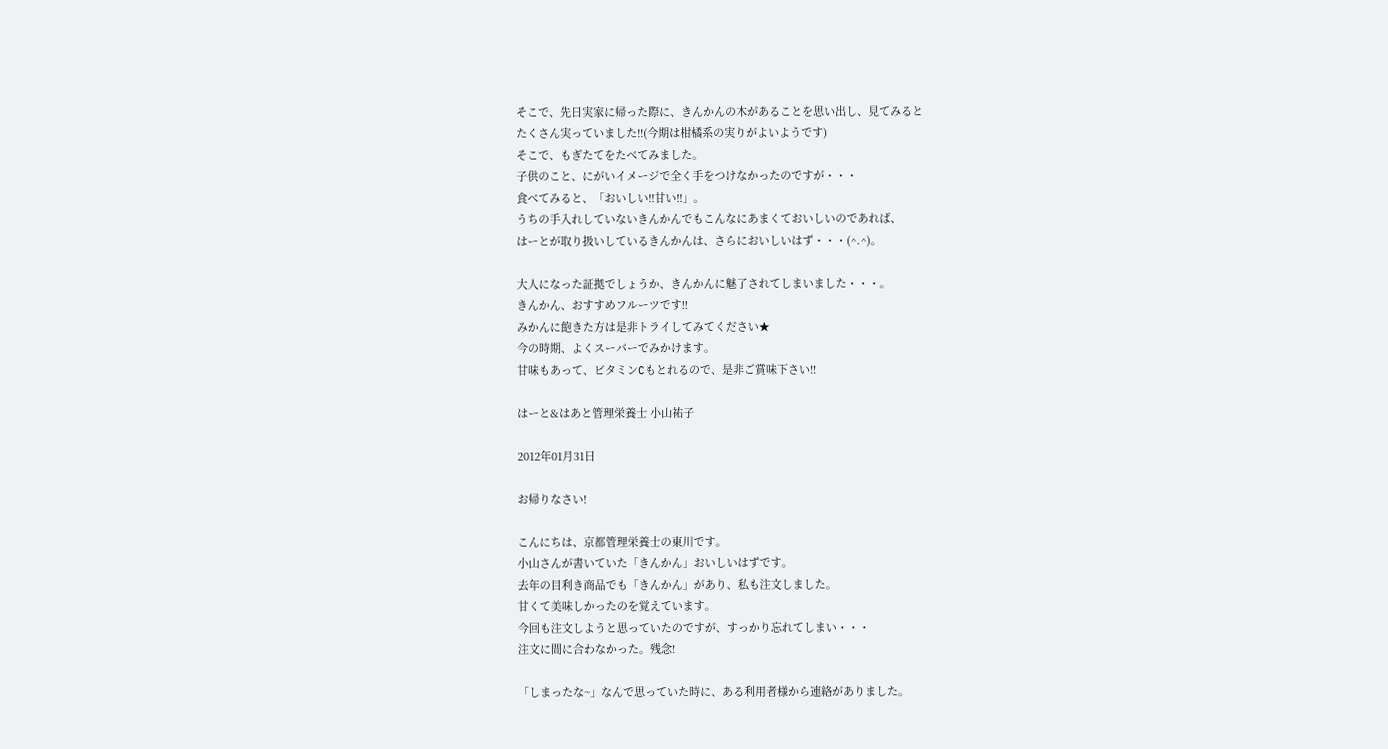そこで、先日実家に帰った際に、きんかんの木があることを思い出し、見てみると
たくさん実っていました!!(今期は柑橘系の実りがよいようです)
そこで、もぎたてをたべてみました。
子供のこと、にがいイメージで全く手をつけなかったのですが・・・
食べてみると、「おいしい!!甘い!!」。
うちの手入れしていないきんかんでもこんなにあまくておいしいのであれば、
はーとが取り扱いしているきんかんは、さらにおいしいはず・・・(^.^)。

大人になった証拠でしょうか、きんかんに魅了されてしまいました・・・。
きんかん、おすすめフルーツです!!
みかんに飽きた方は是非トライしてみてください★
今の時期、よくスーパーでみかけます。
甘味もあって、ビタミンCもとれるので、是非ご賞味下さい!!

はーと&はあと管理栄養士 小山祐子

2012年01月31日

お帰りなさい!

こんにちは、京都管理栄養士の東川です。
小山さんが書いていた「きんかん」おいしいはずです。
去年の目利き商品でも「きんかん」があり、私も注文しました。
甘くて美味しかったのを覚えています。
今回も注文しようと思っていたのですが、すっかり忘れてしまい・・・
注文に間に合わなかった。残念!

「しまったな~」なんで思っていた時に、ある利用者様から連絡がありました。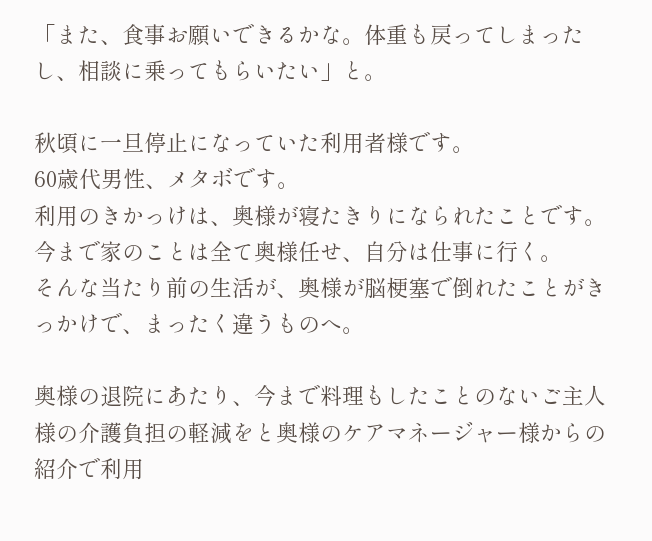「また、食事お願いできるかな。体重も戻ってしまったし、相談に乗ってもらいたい」と。

秋頃に一旦停止になっていた利用者様です。
60歳代男性、メタボです。
利用のきかっけは、奥様が寝たきりになられたことです。
今まで家のことは全て奥様任せ、自分は仕事に行く。
そんな当たり前の生活が、奥様が脳梗塞で倒れたことがきっかけで、まったく違うものへ。

奥様の退院にあたり、今まで料理もしたことのないご主人様の介護負担の軽減をと奥様のケアマネージャー様からの紹介で利用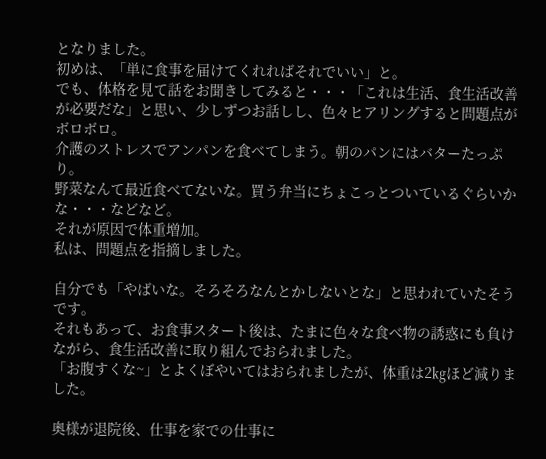となりました。
初めは、「単に食事を届けてくれればそれでいい」と。
でも、体格を見て話をお聞きしてみると・・・「これは生活、食生活改善が必要だな」と思い、少しずつお話しし、色々ヒアリングすると問題点がボロボロ。
介護のストレスでアンパンを食べてしまう。朝のパンにはバターたっぷり。
野菜なんて最近食べてないな。買う弁当にちょこっとついているぐらいかな・・・などなど。
それが原因で体重増加。
私は、問題点を指摘しました。

自分でも「やばいな。そろそろなんとかしないとな」と思われていたそうです。
それもあって、お食事スタート後は、たまに色々な食べ物の誘惑にも負けながら、食生活改善に取り組んでおられました。
「お腹すくな~」とよくぼやいてはおられましたが、体重は2㎏ほど減りました。

奥様が退院後、仕事を家での仕事に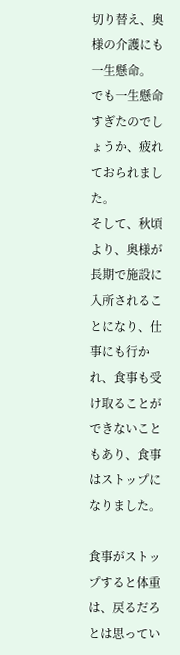切り替え、奥様の介護にも一生懸命。
でも一生懸命すぎたのでしょうか、疲れておられました。
そして、秋頃より、奥様が長期で施設に入所されることになり、仕事にも行かれ、食事も受け取ることができないこともあり、食事はストップになりました。

食事がストップすると体重は、戻るだろとは思ってい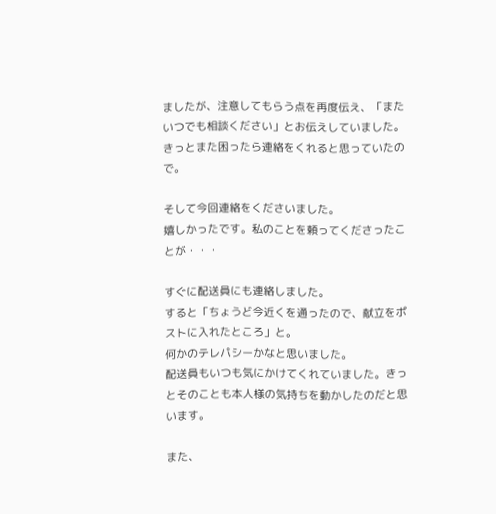ましたが、注意してもらう点を再度伝え、「またいつでも相談ください」とお伝えしていました。
きっとまた困ったら連絡をくれると思っていたので。

そして今回連絡をくださいました。
嬉しかったです。私のことを頼ってくださったことが・・・

すぐに配送員にも連絡しました。
すると「ちょうど今近くを通ったので、献立をポストに入れたところ」と。
何かのテレパシーかなと思いました。
配送員もいつも気にかけてくれていました。きっとそのことも本人様の気持ちを動かしたのだと思います。

また、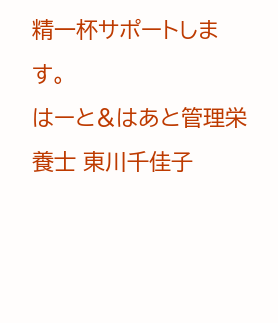精一杯サポートします。
はーと&はあと管理栄養士 東川千佳子